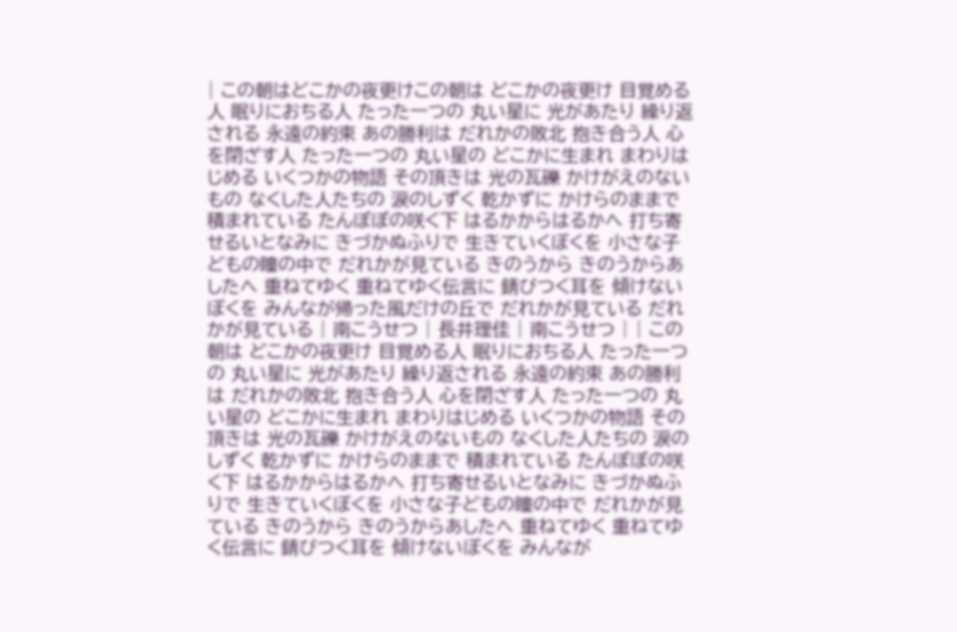| この朝はどこかの夜更けこの朝は どこかの夜更け 目覚める人 眠りにおちる人 たった一つの 丸い星に 光があたり 繰り返される 永遠の約束 あの勝利は だれかの敗北 抱き合う人 心を閉ざす人 たった一つの 丸い星の どこかに生まれ まわりはじめる いくつかの物語 その頂きは 光の瓦礫 かけがえのないもの なくした人たちの 涙のしずく 乾かずに かけらのままで 積まれている たんぽぽの咲く下 はるかからはるかへ 打ち寄せるいとなみに きづかぬふりで 生きていくぼくを 小さな子どもの瞳の中で だれかが見ている きのうから きのうからあしたへ 重ねてゆく 重ねてゆく伝言に 錆びつく耳を 傾けないぼくを みんなが帰った風だけの丘で だれかが見ている だれかが見ている | 南こうせつ | 長井理佳 | 南こうせつ | | この朝は どこかの夜更け 目覚める人 眠りにおちる人 たった一つの 丸い星に 光があたり 繰り返される 永遠の約束 あの勝利は だれかの敗北 抱き合う人 心を閉ざす人 たった一つの 丸い星の どこかに生まれ まわりはじめる いくつかの物語 その頂きは 光の瓦礫 かけがえのないもの なくした人たちの 涙のしずく 乾かずに かけらのままで 積まれている たんぽぽの咲く下 はるかからはるかへ 打ち寄せるいとなみに きづかぬふりで 生きていくぼくを 小さな子どもの瞳の中で だれかが見ている きのうから きのうからあしたへ 重ねてゆく 重ねてゆく伝言に 錆びつく耳を 傾けないぼくを みんなが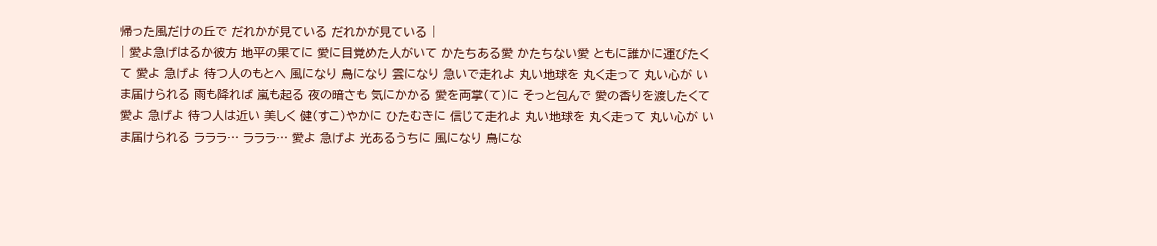帰った風だけの丘で だれかが見ている だれかが見ている |
| 愛よ急げはるか彼方 地平の果てに 愛に目覚めた人がいて かたちある愛 かたちない愛 ともに誰かに運びたくて 愛よ 急げよ 待つ人のもとへ 風になり 鳥になり 雲になり 急いで走れよ 丸い地球を 丸く走って 丸い心が いま届けられる 雨も降れば 嵐も起る 夜の暗さも 気にかかる 愛を両掌(て)に そっと包んで 愛の香りを渡したくて 愛よ 急げよ 待つ人は近い 美しく 健(すこ)やかに ひたむきに 信じて走れよ 丸い地球を 丸く走って 丸い心が いま届けられる ラララ… ラララ… 愛よ 急げよ 光あるうちに 風になり 鳥にな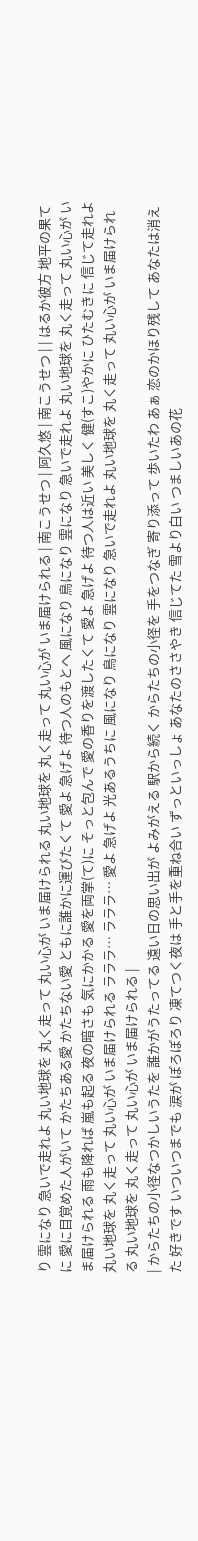り 雲になり 急いで走れよ 丸い地球を 丸く走って 丸い心が いま届けられる 丸い地球を 丸く走って 丸い心が いま届けられる | 南こうせつ | 阿久悠 | 南こうせつ | | はるか彼方 地平の果てに 愛に目覚めた人がいて かたちある愛 かたちない愛 ともに誰かに運びたくて 愛よ 急げよ 待つ人のもとへ 風になり 鳥になり 雲になり 急いで走れよ 丸い地球を 丸く走って 丸い心が いま届けられる 雨も降れば 嵐も起る 夜の暗さも 気にかかる 愛を両掌(て)に そっと包んで 愛の香りを渡したくて 愛よ 急げよ 待つ人は近い 美しく 健(すこ)やかに ひたむきに 信じて走れよ 丸い地球を 丸く走って 丸い心が いま届けられる ラララ… ラララ… 愛よ 急げよ 光あるうちに 風になり 鳥になり 雲になり 急いで走れよ 丸い地球を 丸く走って 丸い心が いま届けられる 丸い地球を 丸く走って 丸い心が いま届けられる |
| からたちの小径なつかしいうたを 誰かがうたってる 遠い日の思い出が よみがえる 駅から続く からたちの小径を 手をつなぎ 寄り添って 歩いたわ あぁ 恋のかほり残して あなたは消えた 好きです いついつまでも 涙が ぽろぽろり 凍てつく夜は 手と手を重ね合い ずっといっしょ あなたのささやき 信じてた 雪より白い つましいあの花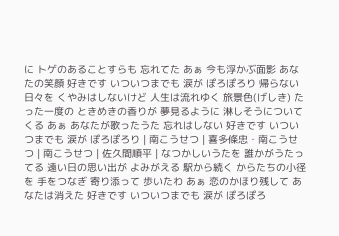に トゲのあることすらも 忘れてた あぁ 今も浮かぶ面影 あなたの笑顔 好きです いついつまでも 涙が ぽろぽろり 帰らない日々を くやみはしないけど 人生は流れゆく 旅景色(げしき) たった一度の ときめきの香りが 夢見るように 淋しそうについてくる あぁ あなたが歌ったうた 忘れはしない 好きです いついつまでも 涙が ぽろぽろり | 南こうせつ | 喜多條忠・南こうせつ | 南こうせつ | 佐久間順平 | なつかしいうたを 誰かがうたってる 遠い日の思い出が よみがえる 駅から続く からたちの小径を 手をつなぎ 寄り添って 歩いたわ あぁ 恋のかほり残して あなたは消えた 好きです いついつまでも 涙が ぽろぽろ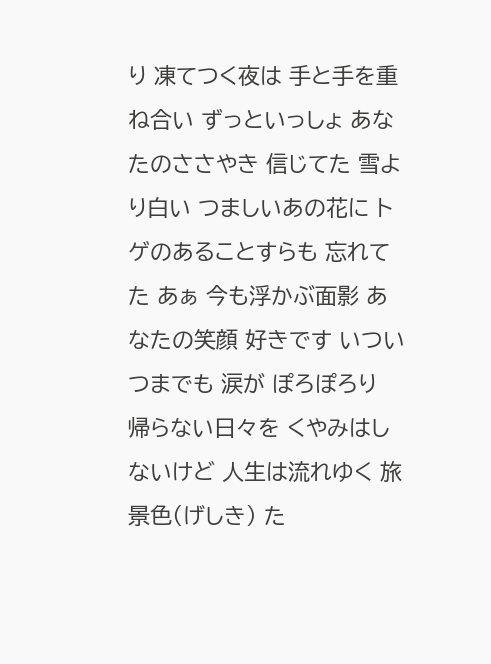り 凍てつく夜は 手と手を重ね合い ずっといっしょ あなたのささやき 信じてた 雪より白い つましいあの花に トゲのあることすらも 忘れてた あぁ 今も浮かぶ面影 あなたの笑顔 好きです いついつまでも 涙が ぽろぽろり 帰らない日々を くやみはしないけど 人生は流れゆく 旅景色(げしき) た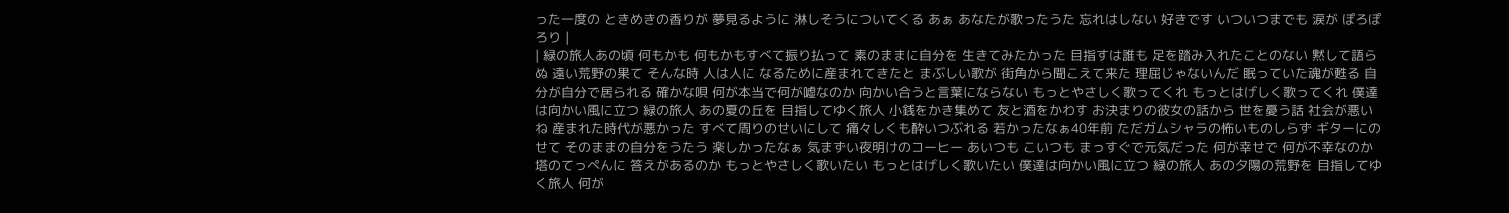った一度の ときめきの香りが 夢見るように 淋しそうについてくる あぁ あなたが歌ったうた 忘れはしない 好きです いついつまでも 涙が ぽろぽろり |
| 緑の旅人あの頃 何もかも 何もかもすべて振り払って 素のままに自分を 生きてみたかった 目指すは誰も 足を踏み入れたことのない 黙して語らぬ 遠い荒野の果て そんな時 人は人に なるために産まれてきたと まぶしい歌が 街角から聞こえて来た 理屈じゃないんだ 眠っていた魂が甦る 自分が自分で居られる 確かな唄 何が本当で何が嘘なのか 向かい合うと言葉にならない もっとやさしく歌ってくれ もっとはげしく歌ってくれ 僕達は向かい風に立つ 緑の旅人 あの夏の丘を 目指してゆく旅人 小銭をかき集めて 友と酒をかわす お決まりの彼女の話から 世を憂う話 社会が悪いね 産まれた時代が悪かった すべて周りのせいにして 痛々しくも酔いつぶれる 若かったなぁ40年前 ただガムシャラの怖いものしらず ギターにのせて そのままの自分をうたう 楽しかったなぁ 気まずい夜明けのコーヒー あいつも こいつも まっすぐで元気だった 何が幸せで 何が不幸なのか 塔のてっぺんに 答えがあるのか もっとやさしく歌いたい もっとはげしく歌いたい 僕達は向かい風に立つ 緑の旅人 あの夕陽の荒野を 目指してゆく旅人 何が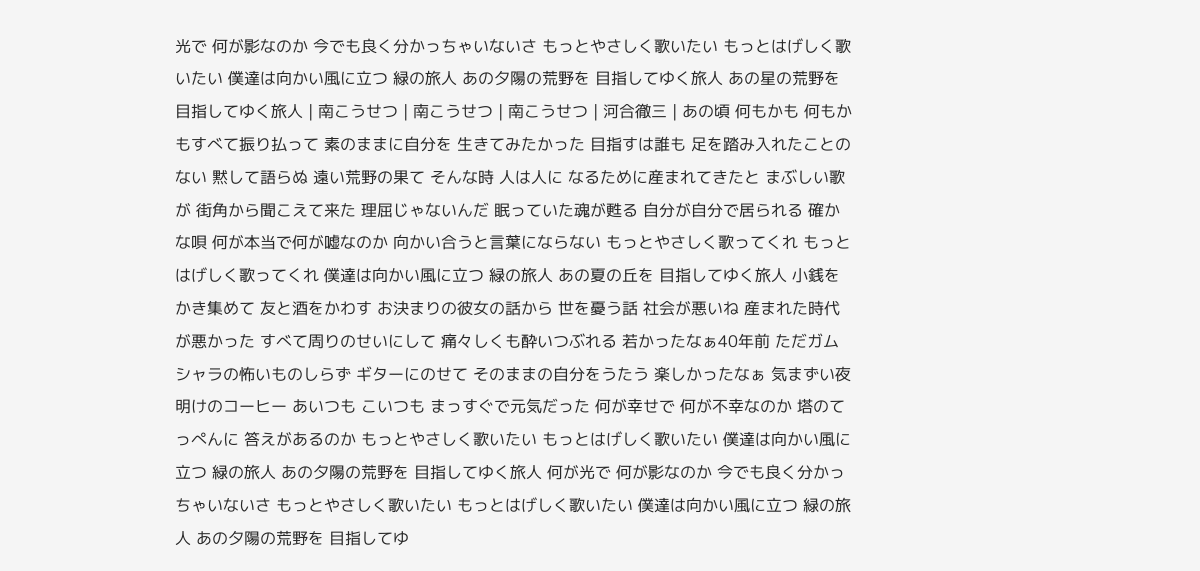光で 何が影なのか 今でも良く分かっちゃいないさ もっとやさしく歌いたい もっとはげしく歌いたい 僕達は向かい風に立つ 緑の旅人 あの夕陽の荒野を 目指してゆく旅人 あの星の荒野を 目指してゆく旅人 | 南こうせつ | 南こうせつ | 南こうせつ | 河合徹三 | あの頃 何もかも 何もかもすべて振り払って 素のままに自分を 生きてみたかった 目指すは誰も 足を踏み入れたことのない 黙して語らぬ 遠い荒野の果て そんな時 人は人に なるために産まれてきたと まぶしい歌が 街角から聞こえて来た 理屈じゃないんだ 眠っていた魂が甦る 自分が自分で居られる 確かな唄 何が本当で何が嘘なのか 向かい合うと言葉にならない もっとやさしく歌ってくれ もっとはげしく歌ってくれ 僕達は向かい風に立つ 緑の旅人 あの夏の丘を 目指してゆく旅人 小銭をかき集めて 友と酒をかわす お決まりの彼女の話から 世を憂う話 社会が悪いね 産まれた時代が悪かった すべて周りのせいにして 痛々しくも酔いつぶれる 若かったなぁ40年前 ただガムシャラの怖いものしらず ギターにのせて そのままの自分をうたう 楽しかったなぁ 気まずい夜明けのコーヒー あいつも こいつも まっすぐで元気だった 何が幸せで 何が不幸なのか 塔のてっぺんに 答えがあるのか もっとやさしく歌いたい もっとはげしく歌いたい 僕達は向かい風に立つ 緑の旅人 あの夕陽の荒野を 目指してゆく旅人 何が光で 何が影なのか 今でも良く分かっちゃいないさ もっとやさしく歌いたい もっとはげしく歌いたい 僕達は向かい風に立つ 緑の旅人 あの夕陽の荒野を 目指してゆ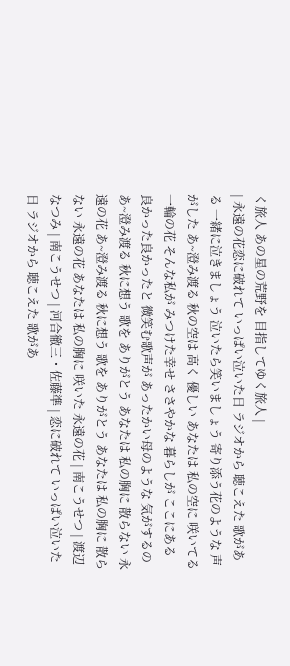く旅人 あの星の荒野を 目指してゆく旅人 |
| 永遠の花恋に破れて いっぱい泣いた日 ラジオから 聴こえた 歌がある 一緒に泣きましょう 泣いたら笑いましょう 寄り添う花のような 声がした あ~澄み渡る 秋の空は 高く 優しい あなたは 私の空に 咲いてる 一輪の花 そんな私が みつけた幸せ ささやかな 暮らしが ここにある 良かった良かったと 微笑む歌声が あったかい母のような 気がするの あ~澄み渡る 秋に想う 歌を ありがとう あなたは 私の胸に 散らない 永遠の花 あ~澄み渡る 秋に想う 歌を ありがとう あなたは 私の胸に 散らない 永遠の花 あなたは 私の胸に 咲いた 永遠の花 | 南こうせつ | 渡辺なつみ | 南こうせつ | 河合徹三・佐藤準 | 恋に破れて いっぱい泣いた日 ラジオから 聴こえた 歌があ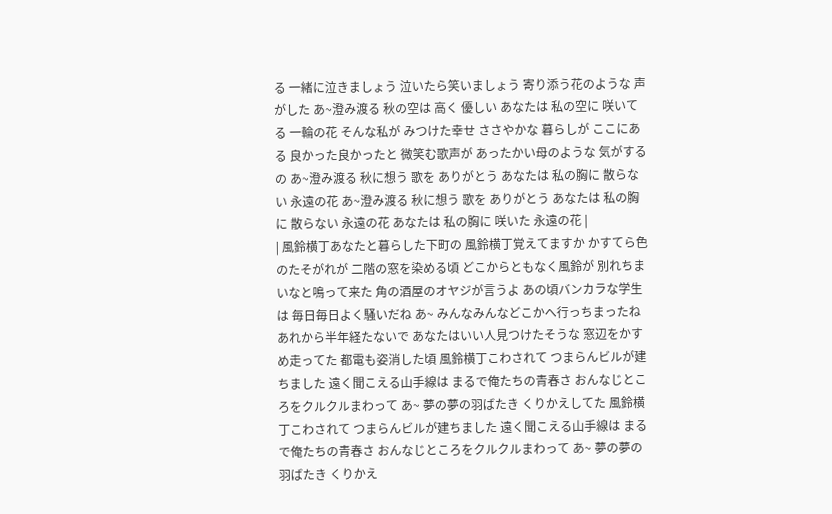る 一緒に泣きましょう 泣いたら笑いましょう 寄り添う花のような 声がした あ~澄み渡る 秋の空は 高く 優しい あなたは 私の空に 咲いてる 一輪の花 そんな私が みつけた幸せ ささやかな 暮らしが ここにある 良かった良かったと 微笑む歌声が あったかい母のような 気がするの あ~澄み渡る 秋に想う 歌を ありがとう あなたは 私の胸に 散らない 永遠の花 あ~澄み渡る 秋に想う 歌を ありがとう あなたは 私の胸に 散らない 永遠の花 あなたは 私の胸に 咲いた 永遠の花 |
| 風鈴横丁あなたと暮らした下町の 風鈴横丁覚えてますか かすてら色のたそがれが 二階の窓を染める頃 どこからともなく風鈴が 別れちまいなと鳴って来た 角の酒屋のオヤジが言うよ あの頃バンカラな学生は 毎日毎日よく騒いだね あ~ みんなみんなどこかへ行っちまったね あれから半年経たないで あなたはいい人見つけたそうな 窓辺をかすめ走ってた 都電も姿消した頃 風鈴横丁こわされて つまらんビルが建ちました 遠く聞こえる山手線は まるで俺たちの青春さ おんなじところをクルクルまわって あ~ 夢の夢の羽ばたき くりかえしてた 風鈴横丁こわされて つまらんビルが建ちました 遠く聞こえる山手線は まるで俺たちの青春さ おんなじところをクルクルまわって あ~ 夢の夢の羽ばたき くりかえ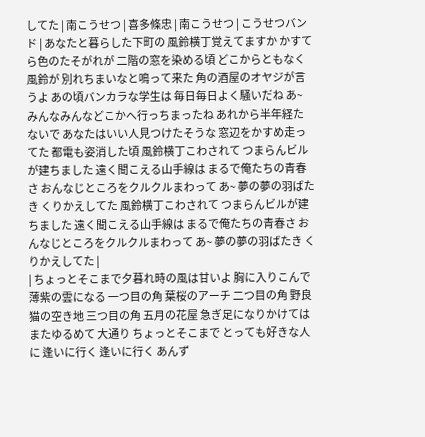してた | 南こうせつ | 喜多條忠 | 南こうせつ | こうせつバンド | あなたと暮らした下町の 風鈴横丁覚えてますか かすてら色のたそがれが 二階の窓を染める頃 どこからともなく風鈴が 別れちまいなと鳴って来た 角の酒屋のオヤジが言うよ あの頃バンカラな学生は 毎日毎日よく騒いだね あ~ みんなみんなどこかへ行っちまったね あれから半年経たないで あなたはいい人見つけたそうな 窓辺をかすめ走ってた 都電も姿消した頃 風鈴横丁こわされて つまらんビルが建ちました 遠く聞こえる山手線は まるで俺たちの青春さ おんなじところをクルクルまわって あ~ 夢の夢の羽ばたき くりかえしてた 風鈴横丁こわされて つまらんビルが建ちました 遠く聞こえる山手線は まるで俺たちの青春さ おんなじところをクルクルまわって あ~ 夢の夢の羽ばたき くりかえしてた |
| ちょっとそこまで夕暮れ時の風は甘いよ 胸に入りこんで 薄紫の雲になる 一つ目の角 葉桜のアーチ 二つ目の角 野良猫の空き地 三つ目の角 五月の花屋 急ぎ足になりかけては またゆるめて 大通り ちょっとそこまで とっても好きな人に 逢いに行く 逢いに行く あんず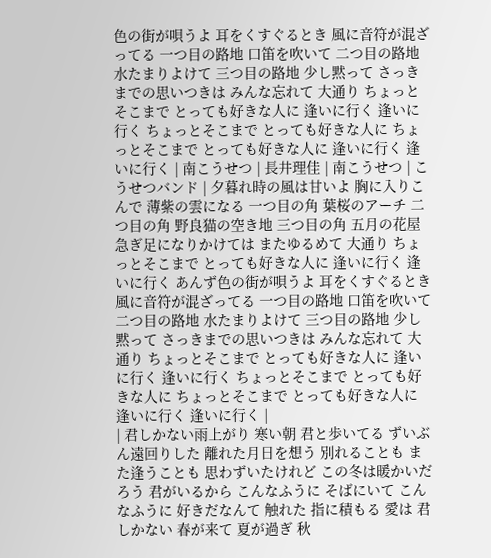色の街が唄うよ 耳をくすぐるとき 風に音符が混ざってる 一つ目の路地 口笛を吹いて 二つ目の路地 水たまりよけて 三つ目の路地 少し黙って さっきまでの思いつきは みんな忘れて 大通り ちょっとそこまで とっても好きな人に 逢いに行く 逢いに行く ちょっとそこまで とっても好きな人に ちょっとそこまで とっても好きな人に 逢いに行く 逢いに行く | 南こうせつ | 長井理佳 | 南こうせつ | こうせつバンド | 夕暮れ時の風は甘いよ 胸に入りこんで 薄紫の雲になる 一つ目の角 葉桜のアーチ 二つ目の角 野良猫の空き地 三つ目の角 五月の花屋 急ぎ足になりかけては またゆるめて 大通り ちょっとそこまで とっても好きな人に 逢いに行く 逢いに行く あんず色の街が唄うよ 耳をくすぐるとき 風に音符が混ざってる 一つ目の路地 口笛を吹いて 二つ目の路地 水たまりよけて 三つ目の路地 少し黙って さっきまでの思いつきは みんな忘れて 大通り ちょっとそこまで とっても好きな人に 逢いに行く 逢いに行く ちょっとそこまで とっても好きな人に ちょっとそこまで とっても好きな人に 逢いに行く 逢いに行く |
| 君しかない雨上がり 寒い朝 君と歩いてる ずいぶん遠回りした 離れた月日を想う 別れることも また逢うことも 思わずいたけれど この冬は暖かいだろう 君がいるから こんなふうに そばにいて こんなふうに 好きだなんて 触れた 指に積もる 愛は 君しかない 春が来て 夏が過ぎ 秋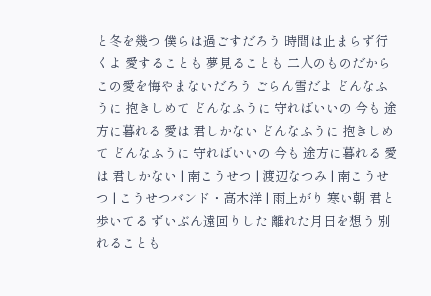と冬を幾つ 僕らは過ごすだろう 時間は止まらず行くよ 愛することも 夢見ることも 二人のものだから この愛を悔やまないだろう ごらん雪だよ どんなふうに 抱きしめて どんなふうに 守ればいいの 今も 途方に暮れる 愛は 君しかない どんなふうに 抱きしめて どんなふうに 守ればいいの 今も 途方に暮れる 愛は 君しかない | 南こうせつ | 渡辺なつみ | 南こうせつ | こうせつバンド・高木洋 | 雨上がり 寒い朝 君と歩いてる ずいぶん遠回りした 離れた月日を想う 別れることも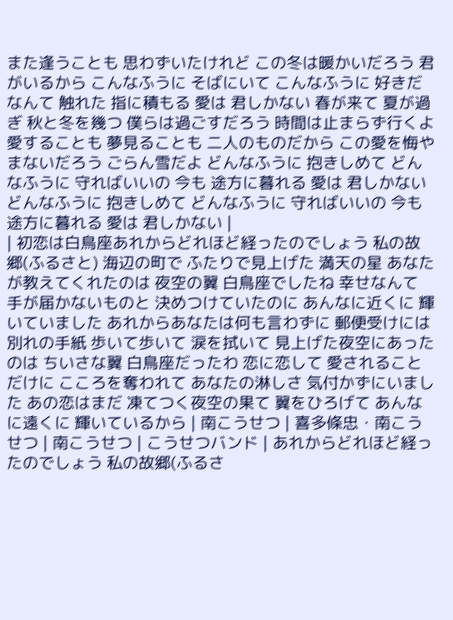また逢うことも 思わずいたけれど この冬は暖かいだろう 君がいるから こんなふうに そばにいて こんなふうに 好きだなんて 触れた 指に積もる 愛は 君しかない 春が来て 夏が過ぎ 秋と冬を幾つ 僕らは過ごすだろう 時間は止まらず行くよ 愛することも 夢見ることも 二人のものだから この愛を悔やまないだろう ごらん雪だよ どんなふうに 抱きしめて どんなふうに 守ればいいの 今も 途方に暮れる 愛は 君しかない どんなふうに 抱きしめて どんなふうに 守ればいいの 今も 途方に暮れる 愛は 君しかない |
| 初恋は白鳥座あれからどれほど経ったのでしょう 私の故郷(ふるさと) 海辺の町で ふたりで見上げた 満天の星 あなたが教えてくれたのは 夜空の翼 白鳥座でしたね 幸せなんて 手が届かないものと 決めつけていたのに あんなに近くに 輝いていました あれからあなたは何も言わずに 郵便受けには 別れの手紙 歩いて歩いて 涙を拭いて 見上げた夜空にあったのは ちいさな翼 白鳥座だったわ 恋に恋して 愛されることだけに こころを奪われて あなたの淋しさ 気付かずにいました あの恋はまだ 凍てつく夜空の果て 翼をひろげて あんなに遠くに 輝いているから | 南こうせつ | 喜多條忠・南こうせつ | 南こうせつ | こうせつバンド | あれからどれほど経ったのでしょう 私の故郷(ふるさ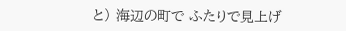と) 海辺の町で ふたりで見上げ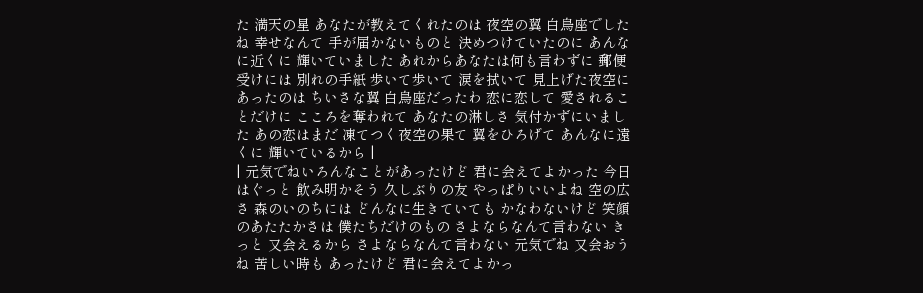た 満天の星 あなたが教えてくれたのは 夜空の翼 白鳥座でしたね 幸せなんて 手が届かないものと 決めつけていたのに あんなに近くに 輝いていました あれからあなたは何も言わずに 郵便受けには 別れの手紙 歩いて歩いて 涙を拭いて 見上げた夜空にあったのは ちいさな翼 白鳥座だったわ 恋に恋して 愛されることだけに こころを奪われて あなたの淋しさ 気付かずにいました あの恋はまだ 凍てつく夜空の果て 翼をひろげて あんなに遠くに 輝いているから |
| 元気でねいろんなことがあったけど 君に会えてよかった 今日はぐっと 飲み明かそう 久しぶりの友 やっぱりいいよね 空の広さ 森のいのちには どんなに生きていても かなわないけど 笑顔のあたたかさは 僕たちだけのもの さよならなんて言わない きっと 又会えるから さよならなんて言わない 元気でね 又会おうね 苦しい時も あったけど 君に会えてよかっ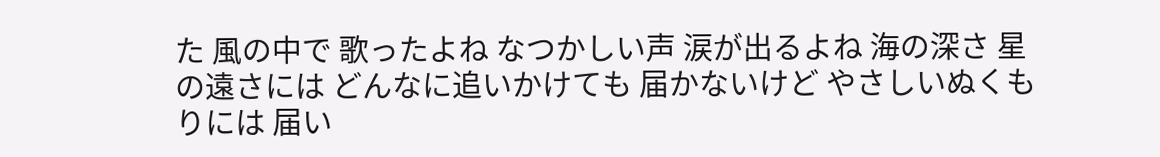た 風の中で 歌ったよね なつかしい声 涙が出るよね 海の深さ 星の遠さには どんなに追いかけても 届かないけど やさしいぬくもりには 届い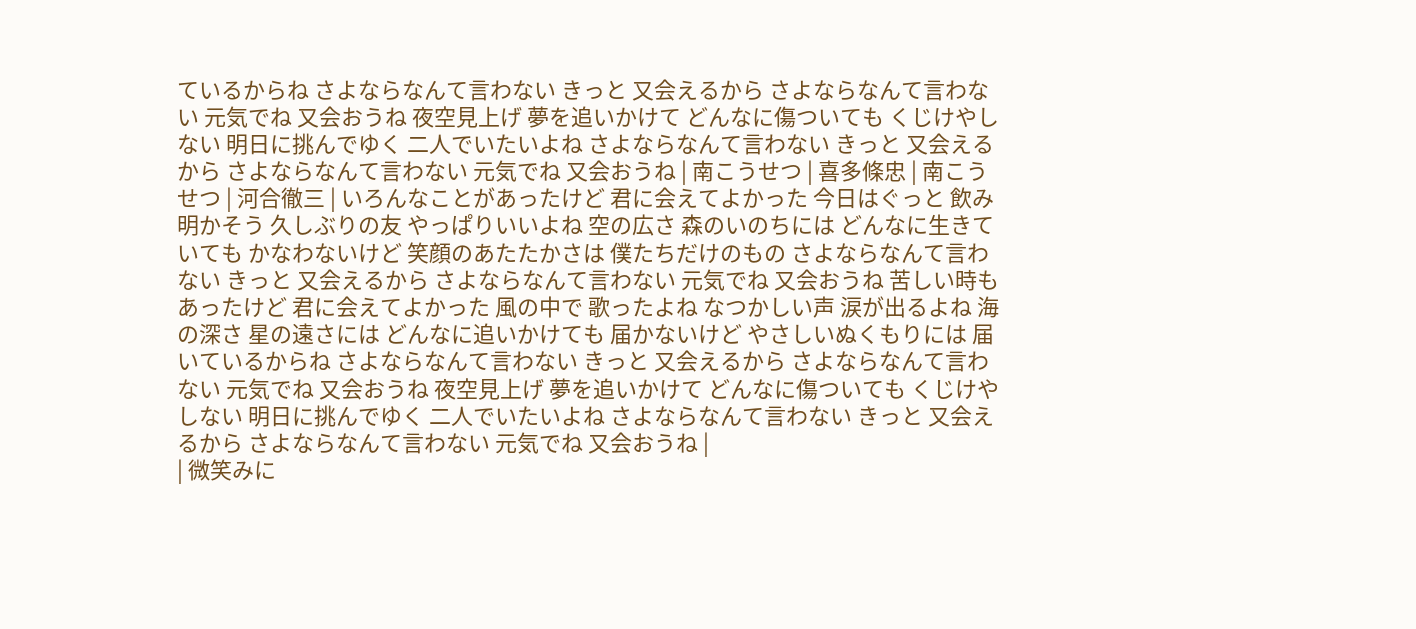ているからね さよならなんて言わない きっと 又会えるから さよならなんて言わない 元気でね 又会おうね 夜空見上げ 夢を追いかけて どんなに傷ついても くじけやしない 明日に挑んでゆく 二人でいたいよね さよならなんて言わない きっと 又会えるから さよならなんて言わない 元気でね 又会おうね | 南こうせつ | 喜多條忠 | 南こうせつ | 河合徹三 | いろんなことがあったけど 君に会えてよかった 今日はぐっと 飲み明かそう 久しぶりの友 やっぱりいいよね 空の広さ 森のいのちには どんなに生きていても かなわないけど 笑顔のあたたかさは 僕たちだけのもの さよならなんて言わない きっと 又会えるから さよならなんて言わない 元気でね 又会おうね 苦しい時も あったけど 君に会えてよかった 風の中で 歌ったよね なつかしい声 涙が出るよね 海の深さ 星の遠さには どんなに追いかけても 届かないけど やさしいぬくもりには 届いているからね さよならなんて言わない きっと 又会えるから さよならなんて言わない 元気でね 又会おうね 夜空見上げ 夢を追いかけて どんなに傷ついても くじけやしない 明日に挑んでゆく 二人でいたいよね さよならなんて言わない きっと 又会えるから さよならなんて言わない 元気でね 又会おうね |
| 微笑みに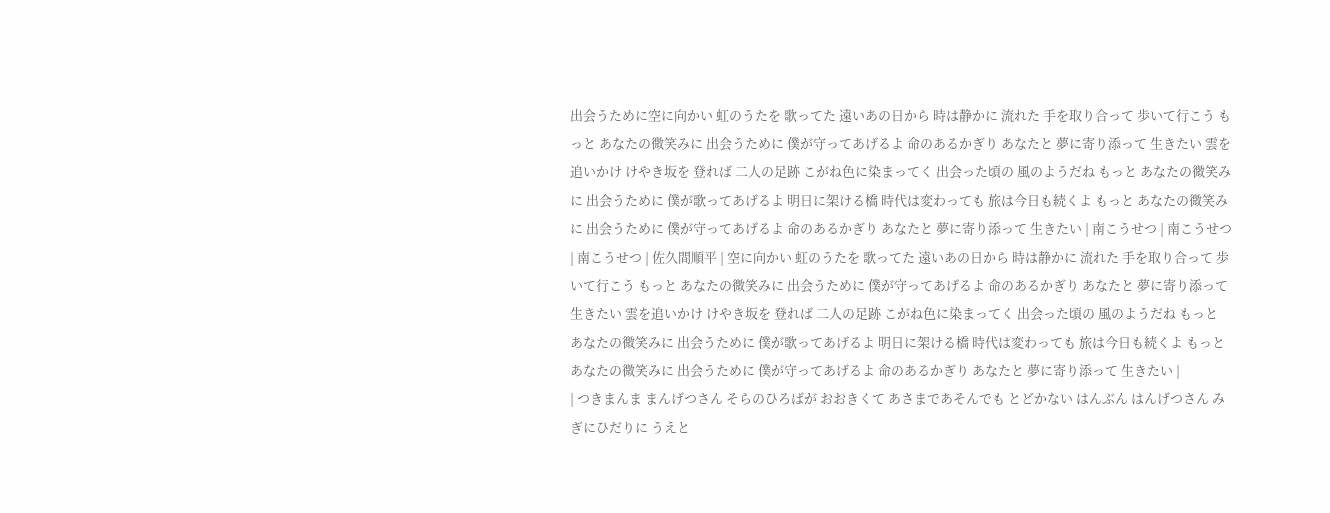出会うために空に向かい 虹のうたを 歌ってた 遠いあの日から 時は静かに 流れた 手を取り合って 歩いて行こう もっと あなたの微笑みに 出会うために 僕が守ってあげるよ 命のあるかぎり あなたと 夢に寄り添って 生きたい 雲を追いかけ けやき坂を 登れば 二人の足跡 こがね色に染まってく 出会った頃の 風のようだね もっと あなたの微笑みに 出会うために 僕が歌ってあげるよ 明日に架ける橋 時代は変わっても 旅は今日も続くよ もっと あなたの微笑みに 出会うために 僕が守ってあげるよ 命のあるかぎり あなたと 夢に寄り添って 生きたい | 南こうせつ | 南こうせつ | 南こうせつ | 佐久間順平 | 空に向かい 虹のうたを 歌ってた 遠いあの日から 時は静かに 流れた 手を取り合って 歩いて行こう もっと あなたの微笑みに 出会うために 僕が守ってあげるよ 命のあるかぎり あなたと 夢に寄り添って 生きたい 雲を追いかけ けやき坂を 登れば 二人の足跡 こがね色に染まってく 出会った頃の 風のようだね もっと あなたの微笑みに 出会うために 僕が歌ってあげるよ 明日に架ける橋 時代は変わっても 旅は今日も続くよ もっと あなたの微笑みに 出会うために 僕が守ってあげるよ 命のあるかぎり あなたと 夢に寄り添って 生きたい |
| つきまんま まんげつさん そらのひろばが おおきくて あさまであそんでも とどかない はんぶん はんげつさん みぎにひだりに うえと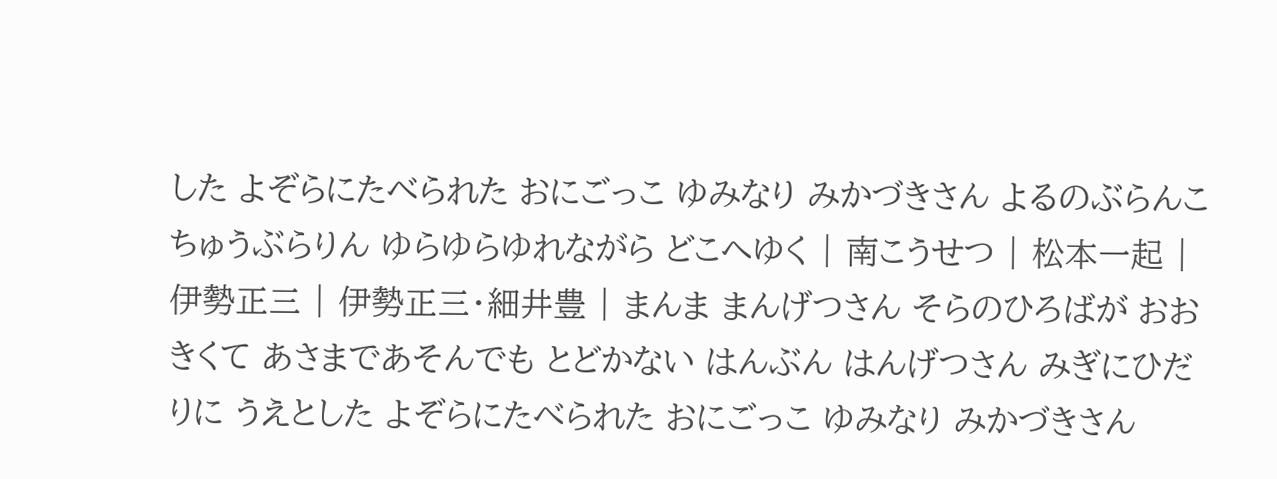した よぞらにたべられた おにごっこ ゆみなり みかづきさん よるのぶらんこ ちゅうぶらりん ゆらゆらゆれながら どこへゆく | 南こうせつ | 松本一起 | 伊勢正三 | 伊勢正三・細井豊 | まんま まんげつさん そらのひろばが おおきくて あさまであそんでも とどかない はんぶん はんげつさん みぎにひだりに うえとした よぞらにたべられた おにごっこ ゆみなり みかづきさん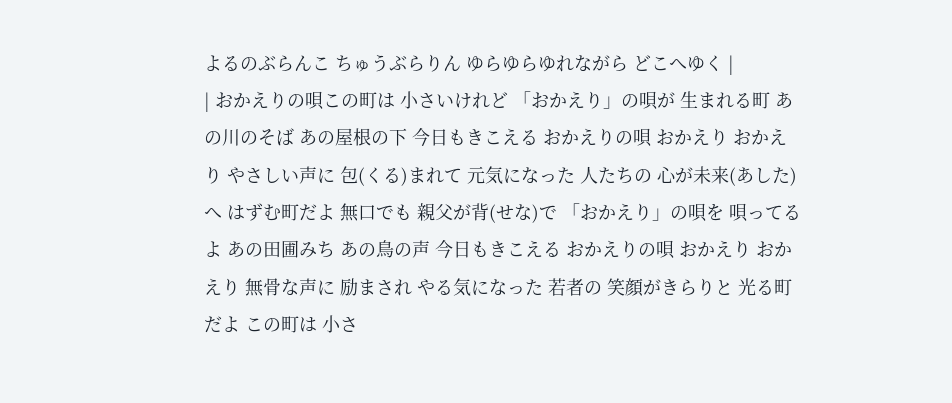よるのぶらんこ ちゅうぶらりん ゆらゆらゆれながら どこへゆく |
| おかえりの唄この町は 小さいけれど 「おかえり」の唄が 生まれる町 あの川のそば あの屋根の下 今日もきこえる おかえりの唄 おかえり おかえり やさしい声に 包(くる)まれて 元気になった 人たちの 心が未来(あした)へ はずむ町だよ 無口でも 親父が背(せな)で 「おかえり」の唄を 唄ってるよ あの田圃みち あの鳥の声 今日もきこえる おかえりの唄 おかえり おかえり 無骨な声に 励まされ やる気になった 若者の 笑顔がきらりと 光る町だよ この町は 小さ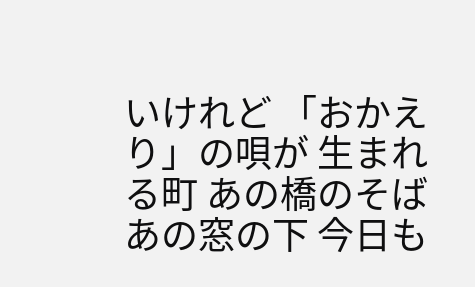いけれど 「おかえり」の唄が 生まれる町 あの橋のそば あの窓の下 今日も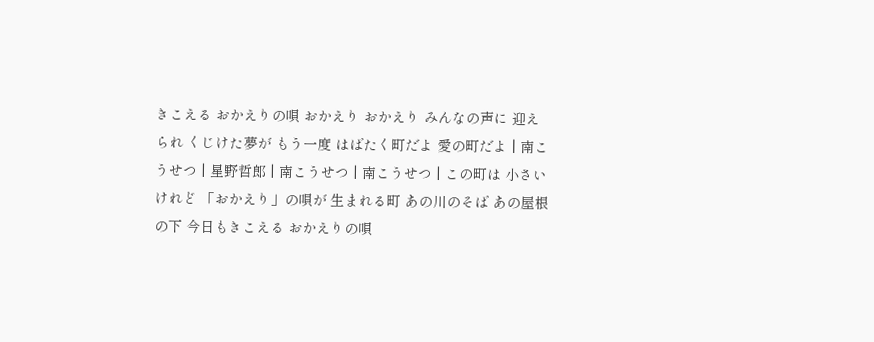きこえる おかえりの唄 おかえり おかえり みんなの声に 迎えられ くじけた夢が もう一度 はばたく町だよ 愛の町だよ | 南こうせつ | 星野哲郎 | 南こうせつ | 南こうせつ | この町は 小さいけれど 「おかえり」の唄が 生まれる町 あの川のそば あの屋根の下 今日もきこえる おかえりの唄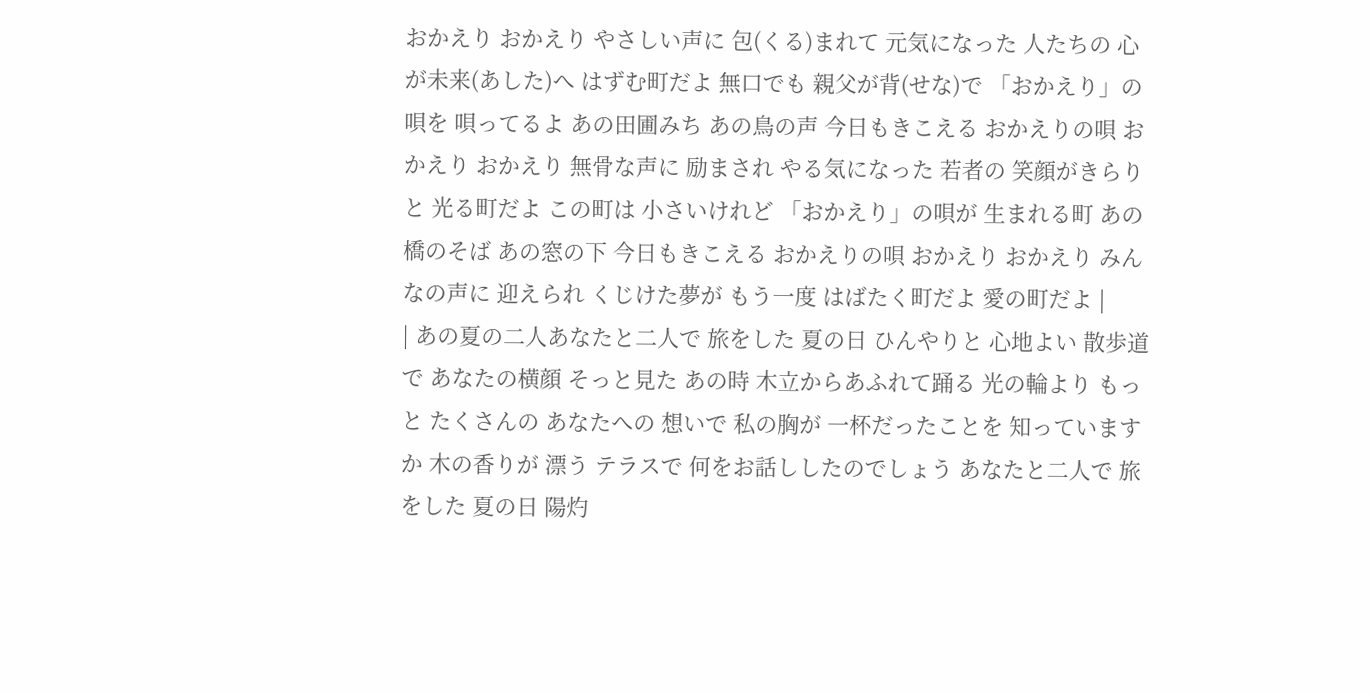おかえり おかえり やさしい声に 包(くる)まれて 元気になった 人たちの 心が未来(あした)へ はずむ町だよ 無口でも 親父が背(せな)で 「おかえり」の唄を 唄ってるよ あの田圃みち あの鳥の声 今日もきこえる おかえりの唄 おかえり おかえり 無骨な声に 励まされ やる気になった 若者の 笑顔がきらりと 光る町だよ この町は 小さいけれど 「おかえり」の唄が 生まれる町 あの橋のそば あの窓の下 今日もきこえる おかえりの唄 おかえり おかえり みんなの声に 迎えられ くじけた夢が もう一度 はばたく町だよ 愛の町だよ |
| あの夏の二人あなたと二人で 旅をした 夏の日 ひんやりと 心地よい 散歩道で あなたの横顔 そっと見た あの時 木立からあふれて踊る 光の輪より もっと たくさんの あなたへの 想いで 私の胸が 一杯だったことを 知っていますか 木の香りが 漂う テラスで 何をお話ししたのでしょう あなたと二人で 旅をした 夏の日 陽灼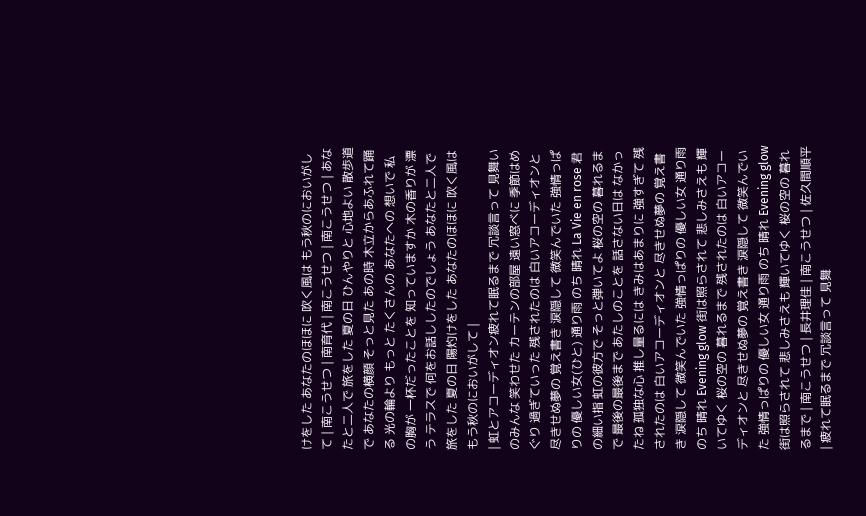けをした あなたのほほに 吹く風は もう秋のにおいがして | 南こうせつ | 南育代 | 南こうせつ | 南こうせつ | あなたと二人で 旅をした 夏の日 ひんやりと 心地よい 散歩道で あなたの横顔 そっと見た あの時 木立からあふれて踊る 光の輪より もっと たくさんの あなたへの 想いで 私の胸が 一杯だったことを 知っていますか 木の香りが 漂う テラスで 何をお話ししたのでしょう あなたと二人で 旅をした 夏の日 陽灼けをした あなたのほほに 吹く風は もう秋のにおいがして |
| 虹とアコーディオン疲れて眠るまで 冗談言って 見舞いのみんな 笑わせた カーテンの部屋 遠い窓べに 季節はめぐり 過ぎていった 残されたのは 白いアコーディオンと 尽きせぬ夢の 覚え書き 涙隠して 微笑んでいた 強情っぱりの 優しい女(ひと) 通り雨 のち 晴れ La Vie en rose 君の細い指 虹の彼方で そっと弾いてよ 桜の空の 暮れるまで 最後の最後まで あたしのことを 話さない日は なかったね 孤独な心 推し量るには きみはあまりに 強すぎて 残されたのは 白いアコーディオンと 尽きせぬ夢の 覚え書き 涙隠して 微笑んでいた 強情っぱりの 優しい女 通り雨 のち 晴れ Evening glow 街は照らされて 悲しみさえも 輝いてゆく 桜の空の 暮れるまで 残されたのは 白いアコーディオンと 尽きせぬ夢の 覚え書き 涙隠して 微笑んでいた 強情っぱりの 優しい女 通り雨 のち 晴れ Evening glow 街は照らされて 悲しみさえも 輝いてゆく 桜の空の 暮れるまで | 南こうせつ | 長井理佳 | 南こうせつ | 佐久間順平 | 疲れて眠るまで 冗談言って 見舞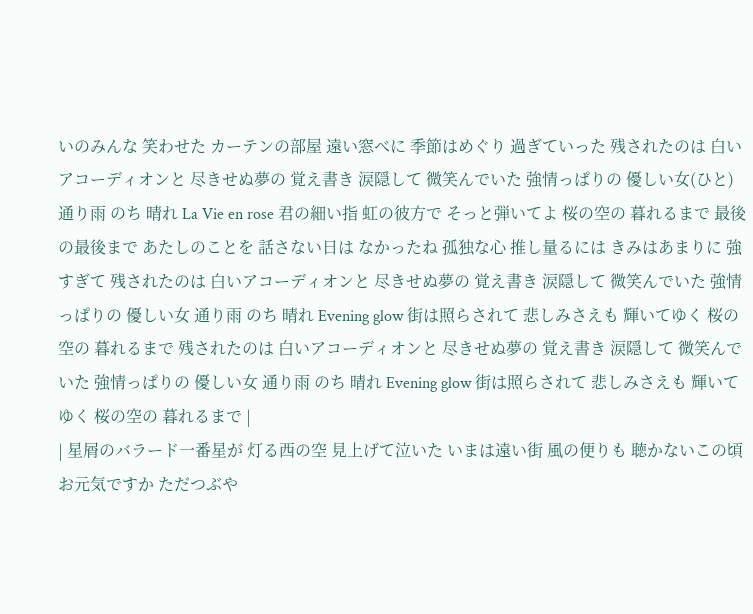いのみんな 笑わせた カーテンの部屋 遠い窓べに 季節はめぐり 過ぎていった 残されたのは 白いアコーディオンと 尽きせぬ夢の 覚え書き 涙隠して 微笑んでいた 強情っぱりの 優しい女(ひと) 通り雨 のち 晴れ La Vie en rose 君の細い指 虹の彼方で そっと弾いてよ 桜の空の 暮れるまで 最後の最後まで あたしのことを 話さない日は なかったね 孤独な心 推し量るには きみはあまりに 強すぎて 残されたのは 白いアコーディオンと 尽きせぬ夢の 覚え書き 涙隠して 微笑んでいた 強情っぱりの 優しい女 通り雨 のち 晴れ Evening glow 街は照らされて 悲しみさえも 輝いてゆく 桜の空の 暮れるまで 残されたのは 白いアコーディオンと 尽きせぬ夢の 覚え書き 涙隠して 微笑んでいた 強情っぱりの 優しい女 通り雨 のち 晴れ Evening glow 街は照らされて 悲しみさえも 輝いてゆく 桜の空の 暮れるまで |
| 星屑のバラード一番星が 灯る西の空 見上げて泣いた いまは遠い街 風の便りも 聴かないこの頃 お元気ですか ただつぶや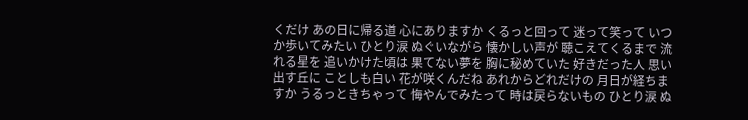くだけ あの日に帰る道 心にありますか くるっと回って 迷って笑って いつか歩いてみたい ひとり涙 ぬぐいながら 懐かしい声が 聴こえてくるまで 流れる星を 追いかけた頃は 果てない夢を 胸に秘めていた 好きだった人 思い出す丘に ことしも白い 花が咲くんだね あれからどれだけの 月日が経ちますか うるっときちゃって 悔やんでみたって 時は戻らないもの ひとり涙 ぬ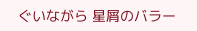ぐいながら 星屑のバラー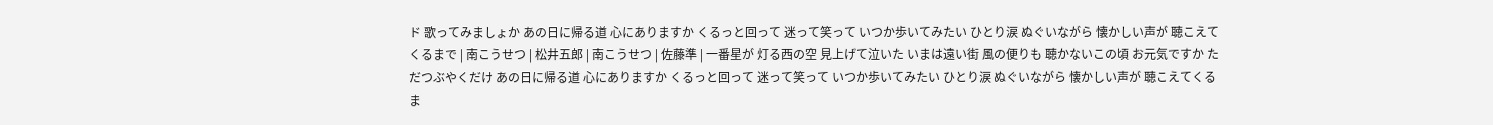ド 歌ってみましょか あの日に帰る道 心にありますか くるっと回って 迷って笑って いつか歩いてみたい ひとり涙 ぬぐいながら 懐かしい声が 聴こえてくるまで | 南こうせつ | 松井五郎 | 南こうせつ | 佐藤準 | 一番星が 灯る西の空 見上げて泣いた いまは遠い街 風の便りも 聴かないこの頃 お元気ですか ただつぶやくだけ あの日に帰る道 心にありますか くるっと回って 迷って笑って いつか歩いてみたい ひとり涙 ぬぐいながら 懐かしい声が 聴こえてくるま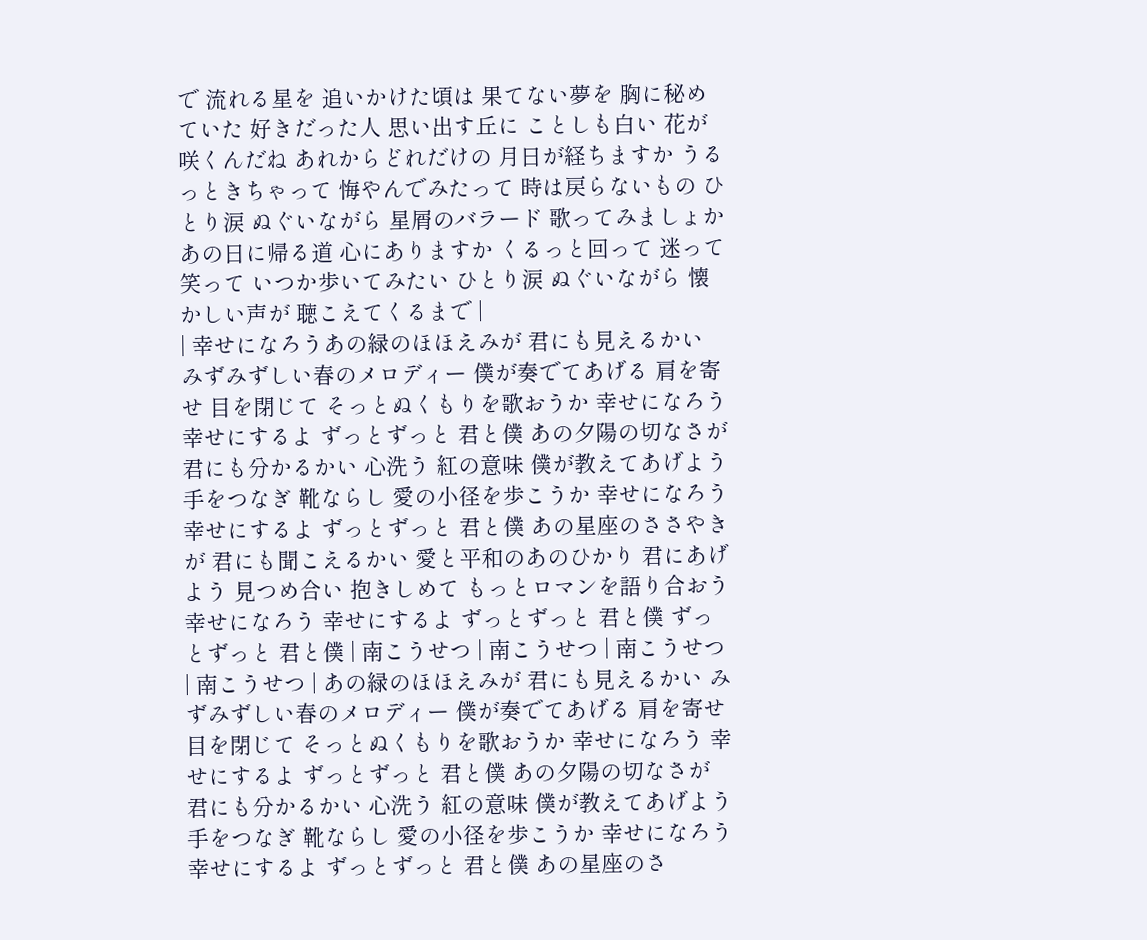で 流れる星を 追いかけた頃は 果てない夢を 胸に秘めていた 好きだった人 思い出す丘に ことしも白い 花が咲くんだね あれからどれだけの 月日が経ちますか うるっときちゃって 悔やんでみたって 時は戻らないもの ひとり涙 ぬぐいながら 星屑のバラード 歌ってみましょか あの日に帰る道 心にありますか くるっと回って 迷って笑って いつか歩いてみたい ひとり涙 ぬぐいながら 懐かしい声が 聴こえてくるまで |
| 幸せになろうあの緑のほほえみが 君にも見えるかい みずみずしい春のメロディー 僕が奏でてあげる 肩を寄せ 目を閉じて そっとぬくもりを歌おうか 幸せになろう 幸せにするよ ずっとずっと 君と僕 あの夕陽の切なさが 君にも分かるかい 心洗う 紅の意味 僕が教えてあげよう 手をつなぎ 靴ならし 愛の小径を歩こうか 幸せになろう 幸せにするよ ずっとずっと 君と僕 あの星座のささやきが 君にも聞こえるかい 愛と平和のあのひかり 君にあげよう 見つめ合い 抱きしめて もっとロマンを語り合おう 幸せになろう 幸せにするよ ずっとずっと 君と僕 ずっとずっと 君と僕 | 南こうせつ | 南こうせつ | 南こうせつ | 南こうせつ | あの緑のほほえみが 君にも見えるかい みずみずしい春のメロディー 僕が奏でてあげる 肩を寄せ 目を閉じて そっとぬくもりを歌おうか 幸せになろう 幸せにするよ ずっとずっと 君と僕 あの夕陽の切なさが 君にも分かるかい 心洗う 紅の意味 僕が教えてあげよう 手をつなぎ 靴ならし 愛の小径を歩こうか 幸せになろう 幸せにするよ ずっとずっと 君と僕 あの星座のさ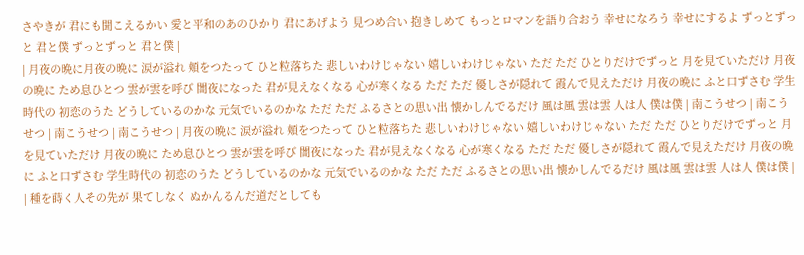さやきが 君にも聞こえるかい 愛と平和のあのひかり 君にあげよう 見つめ合い 抱きしめて もっとロマンを語り合おう 幸せになろう 幸せにするよ ずっとずっと 君と僕 ずっとずっと 君と僕 |
| 月夜の晩に月夜の晩に 涙が溢れ 頬をつたって ひと粒落ちた 悲しいわけじゃない 嬉しいわけじゃない ただ ただ ひとりだけでずっと 月を見ていただけ 月夜の晩に ため息ひとつ 雲が雲を呼び 闇夜になった 君が見えなくなる 心が寒くなる ただ ただ 優しさが隠れて 霞んで見えただけ 月夜の晩に ふと口ずさむ 学生時代の 初恋のうた どうしているのかな 元気でいるのかな ただ ただ ふるさとの思い出 懐かしんでるだけ 風は風 雲は雲 人は人 僕は僕 | 南こうせつ | 南こうせつ | 南こうせつ | 南こうせつ | 月夜の晩に 涙が溢れ 頬をつたって ひと粒落ちた 悲しいわけじゃない 嬉しいわけじゃない ただ ただ ひとりだけでずっと 月を見ていただけ 月夜の晩に ため息ひとつ 雲が雲を呼び 闇夜になった 君が見えなくなる 心が寒くなる ただ ただ 優しさが隠れて 霞んで見えただけ 月夜の晩に ふと口ずさむ 学生時代の 初恋のうた どうしているのかな 元気でいるのかな ただ ただ ふるさとの思い出 懐かしんでるだけ 風は風 雲は雲 人は人 僕は僕 |
| 種を蒔く人その先が 果てしなく ぬかんるんだ道だとしても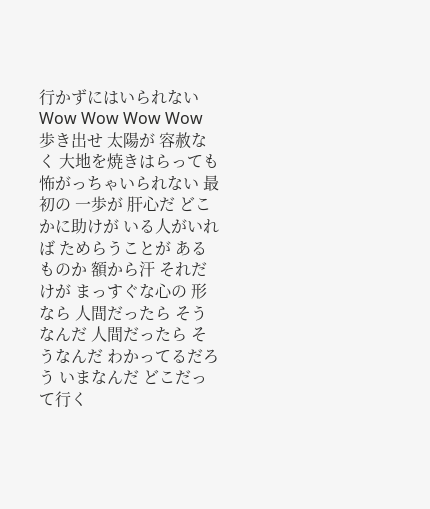行かずにはいられない Wow Wow Wow Wow 歩き出せ 太陽が 容赦なく 大地を焼きはらっても 怖がっちゃいられない 最初の 一歩が 肝心だ どこかに助けが いる人がいれば ためらうことが あるものか 額から汗 それだけが まっすぐな心の 形なら 人間だったら そうなんだ 人間だったら そうなんだ わかってるだろう いまなんだ どこだって行く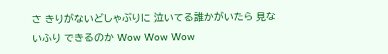さ きりがないどしゃぶりに 泣いてる誰かがいたら 見ないふり できるのか Wow Wow Wow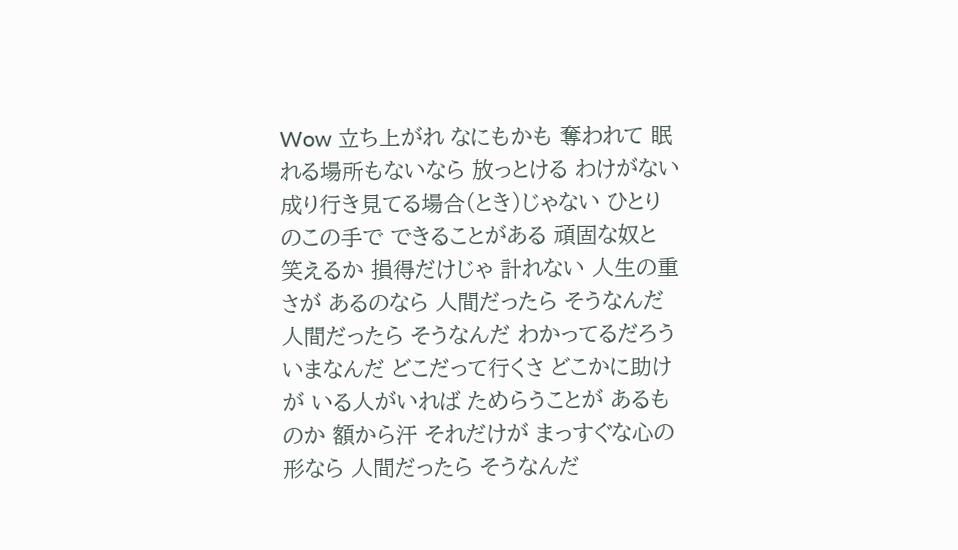Wow 立ち上がれ なにもかも 奪われて 眠れる場所もないなら 放っとける わけがない 成り行き見てる場合(とき)じゃない ひとりのこの手で できることがある 頑固な奴と 笑えるか 損得だけじゃ 計れない 人生の重さが あるのなら 人間だったら そうなんだ 人間だったら そうなんだ わかってるだろう いまなんだ どこだって行くさ どこかに助けが いる人がいれば ためらうことが あるものか 額から汗 それだけが まっすぐな心の 形なら 人間だったら そうなんだ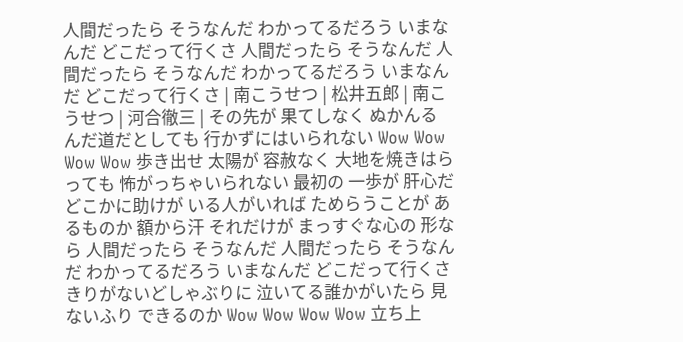人間だったら そうなんだ わかってるだろう いまなんだ どこだって行くさ 人間だったら そうなんだ 人間だったら そうなんだ わかってるだろう いまなんだ どこだって行くさ | 南こうせつ | 松井五郎 | 南こうせつ | 河合徹三 | その先が 果てしなく ぬかんるんだ道だとしても 行かずにはいられない Wow Wow Wow Wow 歩き出せ 太陽が 容赦なく 大地を焼きはらっても 怖がっちゃいられない 最初の 一歩が 肝心だ どこかに助けが いる人がいれば ためらうことが あるものか 額から汗 それだけが まっすぐな心の 形なら 人間だったら そうなんだ 人間だったら そうなんだ わかってるだろう いまなんだ どこだって行くさ きりがないどしゃぶりに 泣いてる誰かがいたら 見ないふり できるのか Wow Wow Wow Wow 立ち上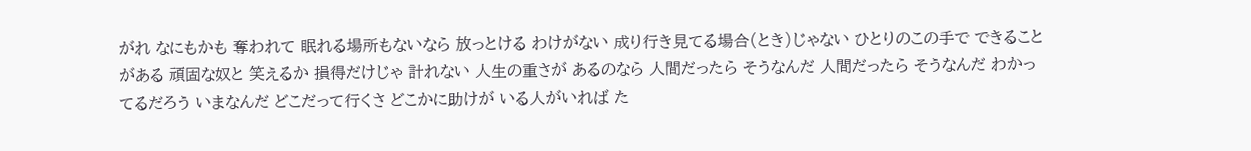がれ なにもかも 奪われて 眠れる場所もないなら 放っとける わけがない 成り行き見てる場合(とき)じゃない ひとりのこの手で できることがある 頑固な奴と 笑えるか 損得だけじゃ 計れない 人生の重さが あるのなら 人間だったら そうなんだ 人間だったら そうなんだ わかってるだろう いまなんだ どこだって行くさ どこかに助けが いる人がいれば た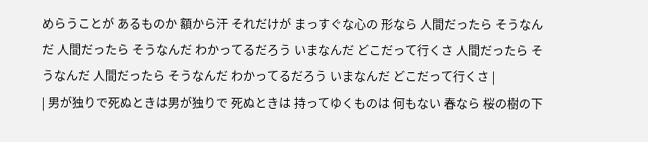めらうことが あるものか 額から汗 それだけが まっすぐな心の 形なら 人間だったら そうなんだ 人間だったら そうなんだ わかってるだろう いまなんだ どこだって行くさ 人間だったら そうなんだ 人間だったら そうなんだ わかってるだろう いまなんだ どこだって行くさ |
| 男が独りで死ぬときは男が独りで 死ぬときは 持ってゆくものは 何もない 春なら 桜の樹の下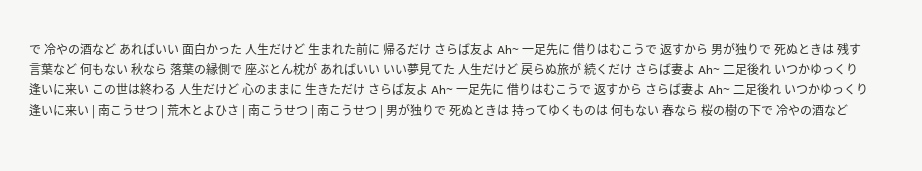で 冷やの酒など あればいい 面白かった 人生だけど 生まれた前に 帰るだけ さらば友よ Ah~ 一足先に 借りはむこうで 返すから 男が独りで 死ぬときは 残す言葉など 何もない 秋なら 落葉の縁側で 座ぶとん枕が あればいい いい夢見てた 人生だけど 戻らぬ旅が 続くだけ さらば妻よ Ah~ 二足後れ いつかゆっくり 逢いに来い この世は終わる 人生だけど 心のままに 生きただけ さらば友よ Ah~ 一足先に 借りはむこうで 返すから さらば妻よ Ah~ 二足後れ いつかゆっくり 逢いに来い | 南こうせつ | 荒木とよひさ | 南こうせつ | 南こうせつ | 男が独りで 死ぬときは 持ってゆくものは 何もない 春なら 桜の樹の下で 冷やの酒など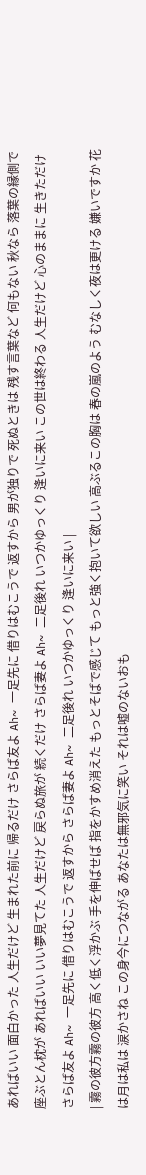あればいい 面白かった 人生だけど 生まれた前に 帰るだけ さらば友よ Ah~ 一足先に 借りはむこうで 返すから 男が独りで 死ぬときは 残す言葉など 何もない 秋なら 落葉の縁側で 座ぶとん枕が あればいい いい夢見てた 人生だけど 戻らぬ旅が 続くだけ さらば妻よ Ah~ 二足後れ いつかゆっくり 逢いに来い この世は終わる 人生だけど 心のままに 生きただけ さらば友よ Ah~ 一足先に 借りはむこうで 返すから さらば妻よ Ah~ 二足後れ いつかゆっくり 逢いに来い |
| 霧の彼方霧の彼方 高く低く浮かぶ 手を伸ばせば 指をかすめ消えた もっとそばで感じて もっと強く抱いて欲しい 高ぶるこの胸は 春の嵐のよう むなしく夜は更ける 嫌いですか 花は月は私は 涙かさね この身今につながる あなたは無邪気に笑い それは嘘のないおも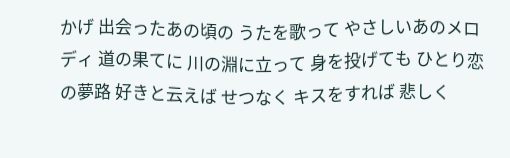かげ 出会ったあの頃の うたを歌って やさしいあのメロディ 道の果てに 川の淵に立って 身を投げても ひとり恋の夢路 好きと云えば せつなく キスをすれば 悲しく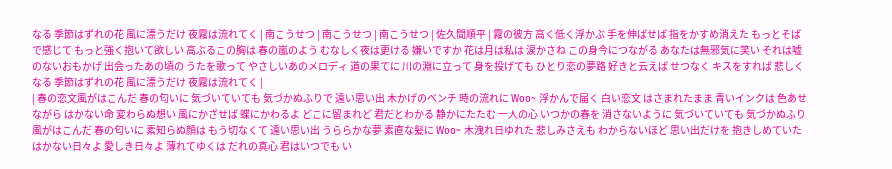なる 季節はずれの花 風に漂うだけ 夜霧は流れてく | 南こうせつ | 南こうせつ | 南こうせつ | 佐久間順平 | 霧の彼方 高く低く浮かぶ 手を伸ばせば 指をかすめ消えた もっとそばで感じて もっと強く抱いて欲しい 高ぶるこの胸は 春の嵐のよう むなしく夜は更ける 嫌いですか 花は月は私は 涙かさね この身今につながる あなたは無邪気に笑い それは嘘のないおもかげ 出会ったあの頃の うたを歌って やさしいあのメロディ 道の果てに 川の淵に立って 身を投げても ひとり恋の夢路 好きと云えば せつなく キスをすれば 悲しくなる 季節はずれの花 風に漂うだけ 夜霧は流れてく |
| 春の恋文風がはこんだ 春の匂いに 気づいていても 気づかぬふりで 遠い思い出 木かげのベンチ 時の流れに Woo~ 浮かんで届く 白い恋文 はさまれたまま 青いインクは 色あせながら はかない命 変わらぬ想い 風にかざせば 蝶にかわるよ どこに留まれど 君だとわかる 静かにたたむ 一人の心 いつかの春を 消さないように 気づいていても 気づかぬふり 風がはこんだ 春の匂いに 素知らぬ顔は もう切なくて 遠い思い出 うららかな夢 素直な髪に Woo~ 木洩れ日ゆれた 悲しみさえも わからないほど 思い出だけを 抱きしめていた はかない日々よ 愛しき日々よ 薄れてゆくは だれの真心 君はいつでも い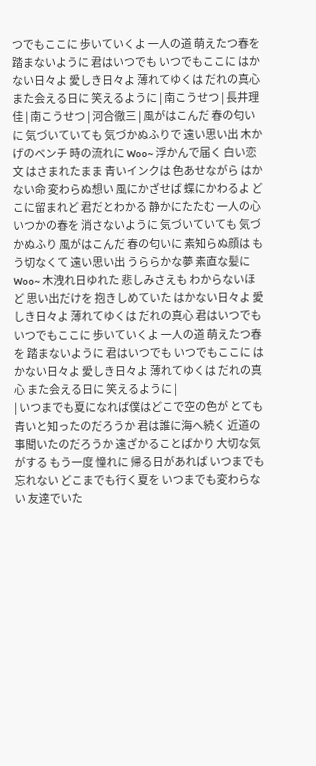つでもここに 歩いていくよ 一人の道 萌えたつ春を 踏まないように 君はいつでも いつでもここに はかない日々よ 愛しき日々よ 薄れてゆくは だれの真心 また会える日に 笑えるように | 南こうせつ | 長井理佳 | 南こうせつ | 河合徹三 | 風がはこんだ 春の匂いに 気づいていても 気づかぬふりで 遠い思い出 木かげのベンチ 時の流れに Woo~ 浮かんで届く 白い恋文 はさまれたまま 青いインクは 色あせながら はかない命 変わらぬ想い 風にかざせば 蝶にかわるよ どこに留まれど 君だとわかる 静かにたたむ 一人の心 いつかの春を 消さないように 気づいていても 気づかぬふり 風がはこんだ 春の匂いに 素知らぬ顔は もう切なくて 遠い思い出 うららかな夢 素直な髪に Woo~ 木洩れ日ゆれた 悲しみさえも わからないほど 思い出だけを 抱きしめていた はかない日々よ 愛しき日々よ 薄れてゆくは だれの真心 君はいつでも いつでもここに 歩いていくよ 一人の道 萌えたつ春を 踏まないように 君はいつでも いつでもここに はかない日々よ 愛しき日々よ 薄れてゆくは だれの真心 また会える日に 笑えるように |
| いつまでも夏になれば僕はどこで空の色が とても青いと知ったのだろうか 君は誰に海へ続く 近道の事聞いたのだろうか 遠ざかることばかり 大切な気がする もう一度 憧れに 帰る日があれば いつまでも忘れない どこまでも行く夏を いつまでも変わらない 友達でいた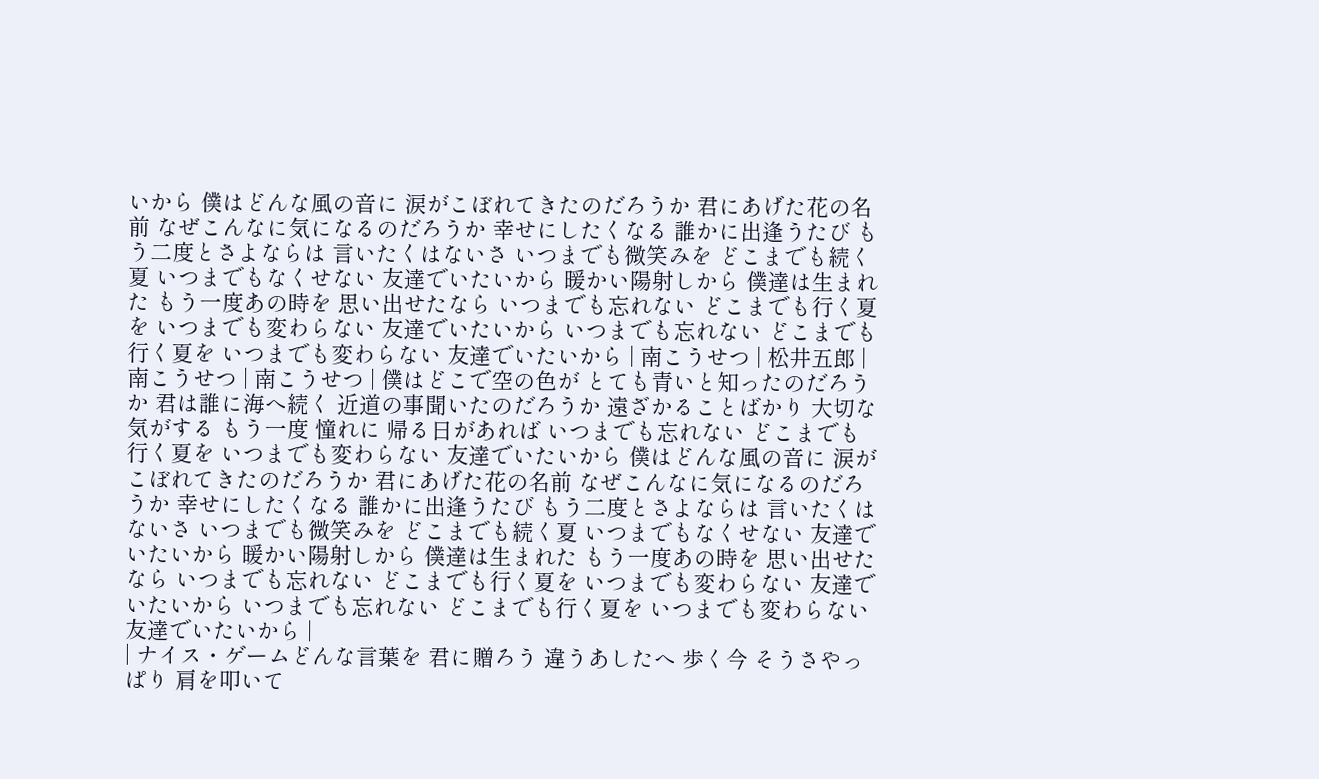いから 僕はどんな風の音に 涙がこぼれてきたのだろうか 君にあげた花の名前 なぜこんなに気になるのだろうか 幸せにしたくなる 誰かに出逢うたび もう二度とさよならは 言いたくはないさ いつまでも微笑みを どこまでも続く夏 いつまでもなくせない 友達でいたいから 暖かい陽射しから 僕達は生まれた もう一度あの時を 思い出せたなら いつまでも忘れない どこまでも行く夏を いつまでも変わらない 友達でいたいから いつまでも忘れない どこまでも行く夏を いつまでも変わらない 友達でいたいから | 南こうせつ | 松井五郎 | 南こうせつ | 南こうせつ | 僕はどこで空の色が とても青いと知ったのだろうか 君は誰に海へ続く 近道の事聞いたのだろうか 遠ざかることばかり 大切な気がする もう一度 憧れに 帰る日があれば いつまでも忘れない どこまでも行く夏を いつまでも変わらない 友達でいたいから 僕はどんな風の音に 涙がこぼれてきたのだろうか 君にあげた花の名前 なぜこんなに気になるのだろうか 幸せにしたくなる 誰かに出逢うたび もう二度とさよならは 言いたくはないさ いつまでも微笑みを どこまでも続く夏 いつまでもなくせない 友達でいたいから 暖かい陽射しから 僕達は生まれた もう一度あの時を 思い出せたなら いつまでも忘れない どこまでも行く夏を いつまでも変わらない 友達でいたいから いつまでも忘れない どこまでも行く夏を いつまでも変わらない 友達でいたいから |
| ナイス・ゲームどんな言葉を 君に贈ろう 違うあしたへ 歩く今 そうさやっぱり 肩を叩いて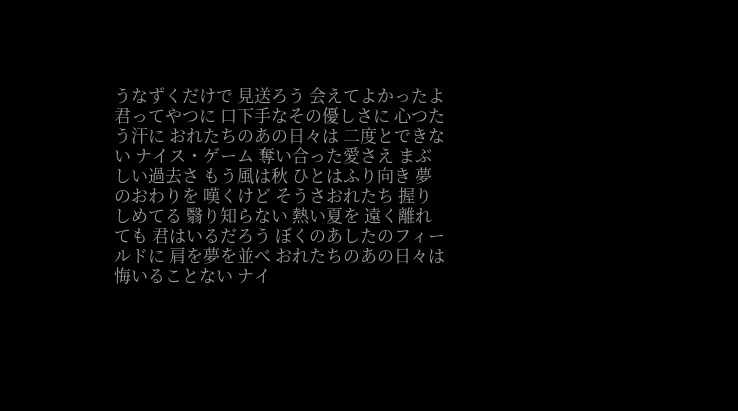うなずくだけで 見送ろう 会えてよかったよ 君ってやつに 口下手なその優しさに 心つたう汗に おれたちのあの日々は 二度とできない ナイス・ゲーム 奪い合った愛さえ まぶしい過去さ もう風は秋 ひとはふり向き 夢のおわりを 嘆くけど そうさおれたち 握りしめてる 翳り知らない 熱い夏を 遠く離れても 君はいるだろう ぼくのあしたのフィールドに 肩を夢を並べ おれたちのあの日々は 悔いることない ナイ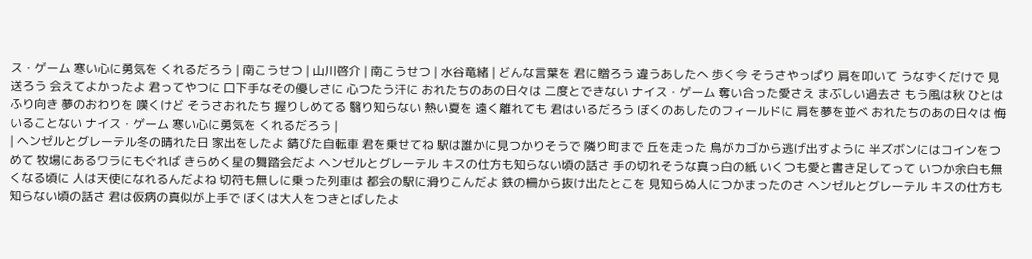ス・ゲーム 寒い心に勇気を くれるだろう | 南こうせつ | 山川啓介 | 南こうせつ | 水谷竜緒 | どんな言葉を 君に贈ろう 違うあしたへ 歩く今 そうさやっぱり 肩を叩いて うなずくだけで 見送ろう 会えてよかったよ 君ってやつに 口下手なその優しさに 心つたう汗に おれたちのあの日々は 二度とできない ナイス・ゲーム 奪い合った愛さえ まぶしい過去さ もう風は秋 ひとはふり向き 夢のおわりを 嘆くけど そうさおれたち 握りしめてる 翳り知らない 熱い夏を 遠く離れても 君はいるだろう ぼくのあしたのフィールドに 肩を夢を並べ おれたちのあの日々は 悔いることない ナイス・ゲーム 寒い心に勇気を くれるだろう |
| ヘンゼルとグレーテル冬の晴れた日 家出をしたよ 錆びた自転車 君を乗せてね 駅は誰かに見つかりそうで 隣り町まで 丘を走った 鳥がカゴから逃げ出すように 半ズボンにはコインをつめて 牧場にあるワラにもぐれば きらめく星の舞踏会だよ ヘンゼルとグレーテル キスの仕方も知らない頃の話さ 手の切れそうな真っ白の紙 いくつも愛と書き足してって いつか余白も無くなる頃に 人は天使になれるんだよね 切符も無しに乗った列車は 都会の駅に滑りこんだよ 鉄の柵から抜け出たとこを 見知らぬ人につかまったのさ ヘンゼルとグレーテル キスの仕方も知らない頃の話さ 君は仮病の真似が上手で ぼくは大人をつきとばしたよ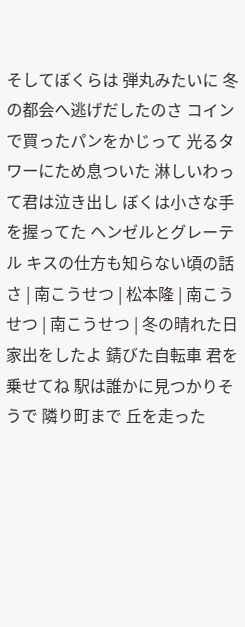そしてぼくらは 弾丸みたいに 冬の都会へ逃げだしたのさ コインで買ったパンをかじって 光るタワーにため息ついた 淋しいわって君は泣き出し ぼくは小さな手を握ってた ヘンゼルとグレーテル キスの仕方も知らない頃の話さ | 南こうせつ | 松本隆 | 南こうせつ | 南こうせつ | 冬の晴れた日 家出をしたよ 錆びた自転車 君を乗せてね 駅は誰かに見つかりそうで 隣り町まで 丘を走った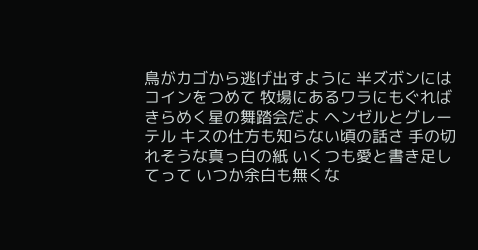鳥がカゴから逃げ出すように 半ズボンにはコインをつめて 牧場にあるワラにもぐれば きらめく星の舞踏会だよ ヘンゼルとグレーテル キスの仕方も知らない頃の話さ 手の切れそうな真っ白の紙 いくつも愛と書き足してって いつか余白も無くな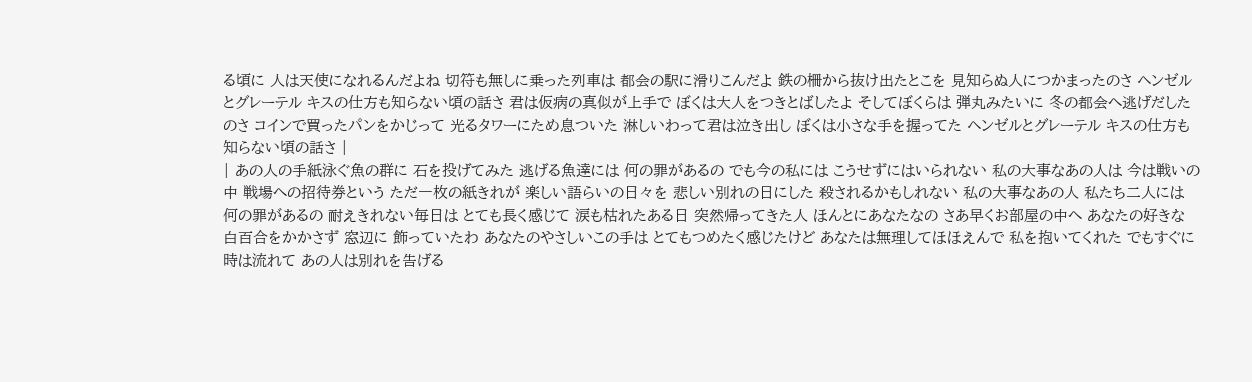る頃に 人は天使になれるんだよね 切符も無しに乗った列車は 都会の駅に滑りこんだよ 鉄の柵から抜け出たとこを 見知らぬ人につかまったのさ ヘンゼルとグレーテル キスの仕方も知らない頃の話さ 君は仮病の真似が上手で ぼくは大人をつきとばしたよ そしてぼくらは 弾丸みたいに 冬の都会へ逃げだしたのさ コインで買ったパンをかじって 光るタワーにため息ついた 淋しいわって君は泣き出し ぼくは小さな手を握ってた ヘンゼルとグレーテル キスの仕方も知らない頃の話さ |
| あの人の手紙泳ぐ魚の群に 石を投げてみた 逃げる魚達には 何の罪があるの でも今の私には こうせずにはいられない 私の大事なあの人は 今は戦いの中 戦場への招待券という ただ一枚の紙きれが 楽しい語らいの日々を 悲しい別れの日にした 殺されるかもしれない 私の大事なあの人 私たち二人には 何の罪があるの 耐えきれない毎日は とても長く感じて 涙も枯れたある日 突然帰ってきた人 ほんとにあなたなの さあ早くお部屋の中へ あなたの好きな 白百合をかかさず 窓辺に 飾っていたわ あなたのやさしいこの手は とてもつめたく感じたけど あなたは無理してほほえんで 私を抱いてくれた でもすぐに時は流れて あの人は別れを告げる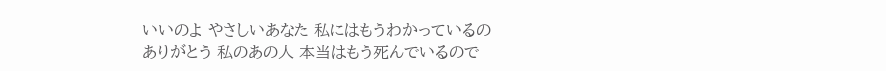いいのよ やさしいあなた 私にはもうわかっているの ありがとう 私のあの人 本当はもう死んでいるので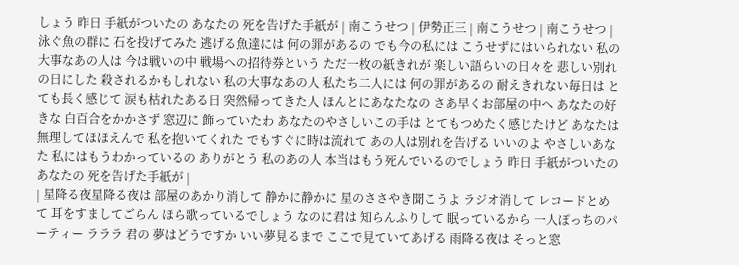しょう 昨日 手紙がついたの あなたの 死を告げた手紙が | 南こうせつ | 伊勢正三 | 南こうせつ | 南こうせつ | 泳ぐ魚の群に 石を投げてみた 逃げる魚達には 何の罪があるの でも今の私には こうせずにはいられない 私の大事なあの人は 今は戦いの中 戦場への招待券という ただ一枚の紙きれが 楽しい語らいの日々を 悲しい別れの日にした 殺されるかもしれない 私の大事なあの人 私たち二人には 何の罪があるの 耐えきれない毎日は とても長く感じて 涙も枯れたある日 突然帰ってきた人 ほんとにあなたなの さあ早くお部屋の中へ あなたの好きな 白百合をかかさず 窓辺に 飾っていたわ あなたのやさしいこの手は とてもつめたく感じたけど あなたは無理してほほえんで 私を抱いてくれた でもすぐに時は流れて あの人は別れを告げる いいのよ やさしいあなた 私にはもうわかっているの ありがとう 私のあの人 本当はもう死んでいるのでしょう 昨日 手紙がついたの あなたの 死を告げた手紙が |
| 星降る夜星降る夜は 部屋のあかり消して 静かに静かに 星のささやき聞こうよ ラジオ消して レコードとめて 耳をすましてごらん ほら歌っているでしょう なのに君は 知らんふりして 眠っているから 一人ぽっちのパーティー ラララ 君の 夢はどうですか いい夢見るまで ここで見ていてあげる 雨降る夜は そっと窓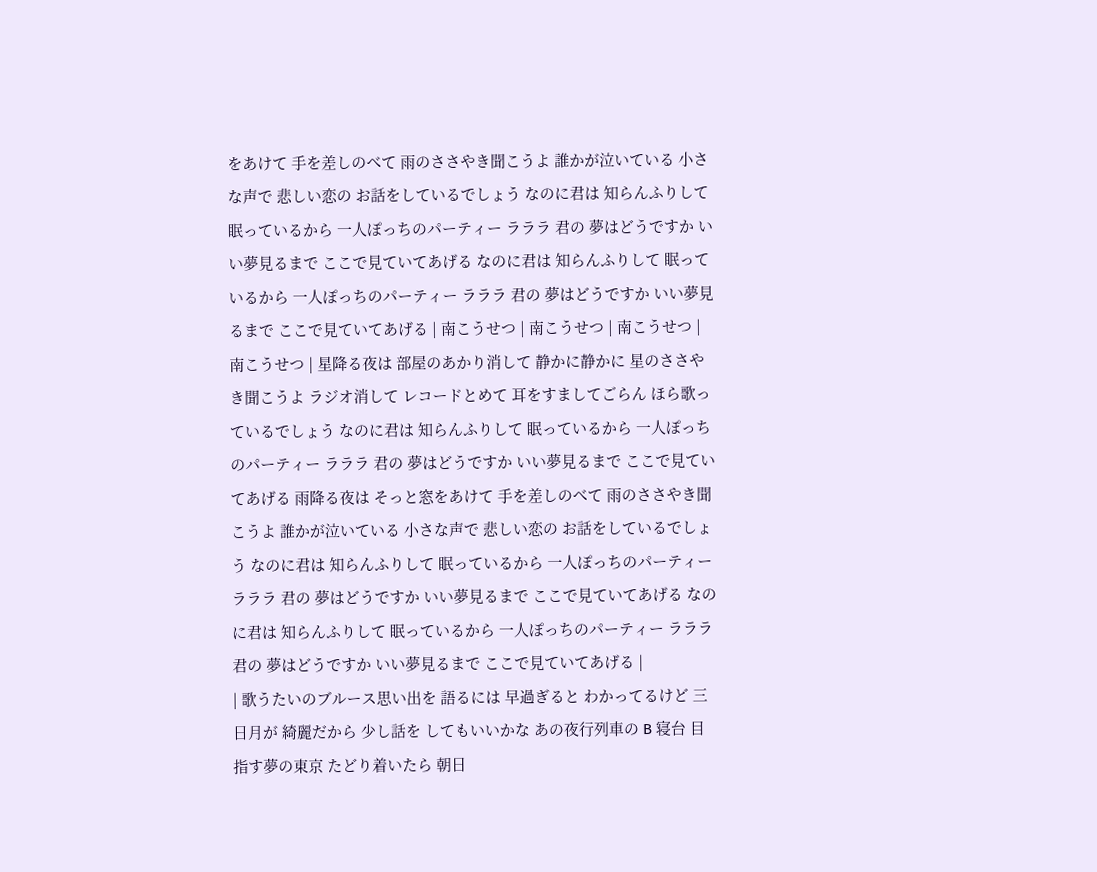をあけて 手を差しのべて 雨のささやき聞こうよ 誰かが泣いている 小さな声で 悲しい恋の お話をしているでしょう なのに君は 知らんふりして 眠っているから 一人ぽっちのパーティー ラララ 君の 夢はどうですか いい夢見るまで ここで見ていてあげる なのに君は 知らんふりして 眠っているから 一人ぽっちのパーティー ラララ 君の 夢はどうですか いい夢見るまで ここで見ていてあげる | 南こうせつ | 南こうせつ | 南こうせつ | 南こうせつ | 星降る夜は 部屋のあかり消して 静かに静かに 星のささやき聞こうよ ラジオ消して レコードとめて 耳をすましてごらん ほら歌っているでしょう なのに君は 知らんふりして 眠っているから 一人ぽっちのパーティー ラララ 君の 夢はどうですか いい夢見るまで ここで見ていてあげる 雨降る夜は そっと窓をあけて 手を差しのべて 雨のささやき聞こうよ 誰かが泣いている 小さな声で 悲しい恋の お話をしているでしょう なのに君は 知らんふりして 眠っているから 一人ぽっちのパーティー ラララ 君の 夢はどうですか いい夢見るまで ここで見ていてあげる なのに君は 知らんふりして 眠っているから 一人ぽっちのパーティー ラララ 君の 夢はどうですか いい夢見るまで ここで見ていてあげる |
| 歌うたいのブルース思い出を 語るには 早過ぎると わかってるけど 三日月が 綺麗だから 少し話を してもいいかな あの夜行列車の B 寝台 目指す夢の東京 たどり着いたら 朝日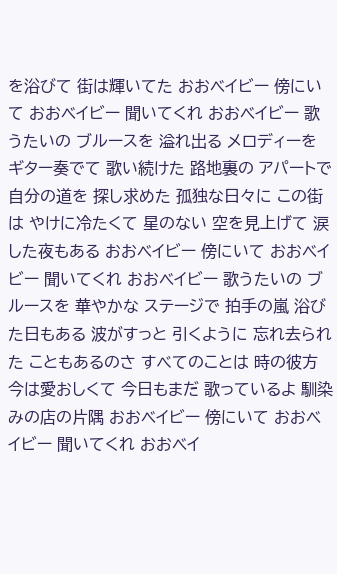を浴びて 街は輝いてた おおベイビー 傍にいて おおベイビー 聞いてくれ おおベイビー 歌うたいの ブルースを 溢れ出る メロディーを ギター奏でて 歌い続けた 路地裏の アパートで 自分の道を 探し求めた 孤独な日々に この街は やけに冷たくて 星のない 空を見上げて 涙した夜もある おおベイビー 傍にいて おおベイビー 聞いてくれ おおベイビー 歌うたいの ブルースを 華やかな ステージで 拍手の嵐 浴びた日もある 波がすっと 引くように 忘れ去られた こともあるのさ すべてのことは 時の彼方 今は愛おしくて 今日もまだ 歌っているよ 馴染みの店の片隅 おおベイビー 傍にいて おおベイビー 聞いてくれ おおベイ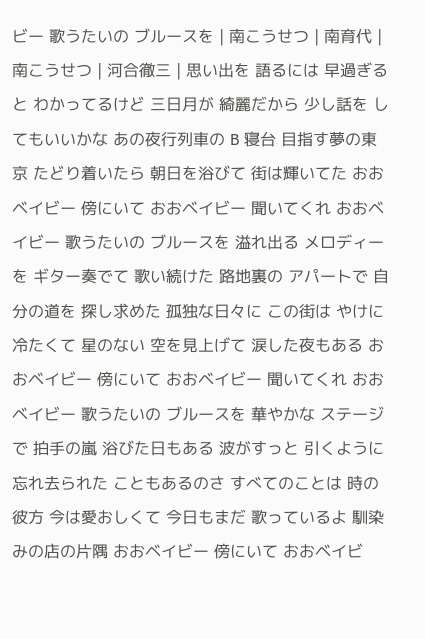ビー 歌うたいの ブルースを | 南こうせつ | 南育代 | 南こうせつ | 河合徹三 | 思い出を 語るには 早過ぎると わかってるけど 三日月が 綺麗だから 少し話を してもいいかな あの夜行列車の B 寝台 目指す夢の東京 たどり着いたら 朝日を浴びて 街は輝いてた おおベイビー 傍にいて おおベイビー 聞いてくれ おおベイビー 歌うたいの ブルースを 溢れ出る メロディーを ギター奏でて 歌い続けた 路地裏の アパートで 自分の道を 探し求めた 孤独な日々に この街は やけに冷たくて 星のない 空を見上げて 涙した夜もある おおベイビー 傍にいて おおベイビー 聞いてくれ おおベイビー 歌うたいの ブルースを 華やかな ステージで 拍手の嵐 浴びた日もある 波がすっと 引くように 忘れ去られた こともあるのさ すべてのことは 時の彼方 今は愛おしくて 今日もまだ 歌っているよ 馴染みの店の片隅 おおベイビー 傍にいて おおベイビ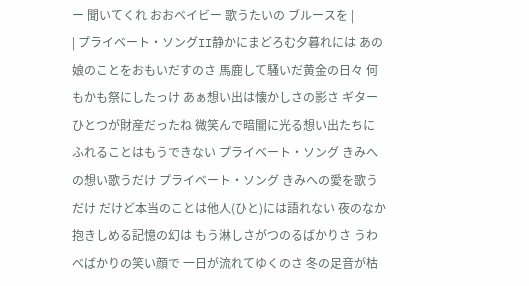ー 聞いてくれ おおベイビー 歌うたいの ブルースを |
| プライベート・ソングII静かにまどろむ夕暮れには あの娘のことをおもいだすのさ 馬鹿して騒いだ黄金の日々 何もかも祭にしたっけ あぁ想い出は懐かしさの影さ ギターひとつが財産だったね 微笑んで暗闇に光る想い出たちに ふれることはもうできない プライベート・ソング きみへの想い歌うだけ プライベート・ソング きみへの愛を歌うだけ だけど本当のことは他人(ひと)には語れない 夜のなか抱きしめる記憶の幻は もう淋しさがつのるばかりさ うわべばかりの笑い顔で 一日が流れてゆくのさ 冬の足音が枯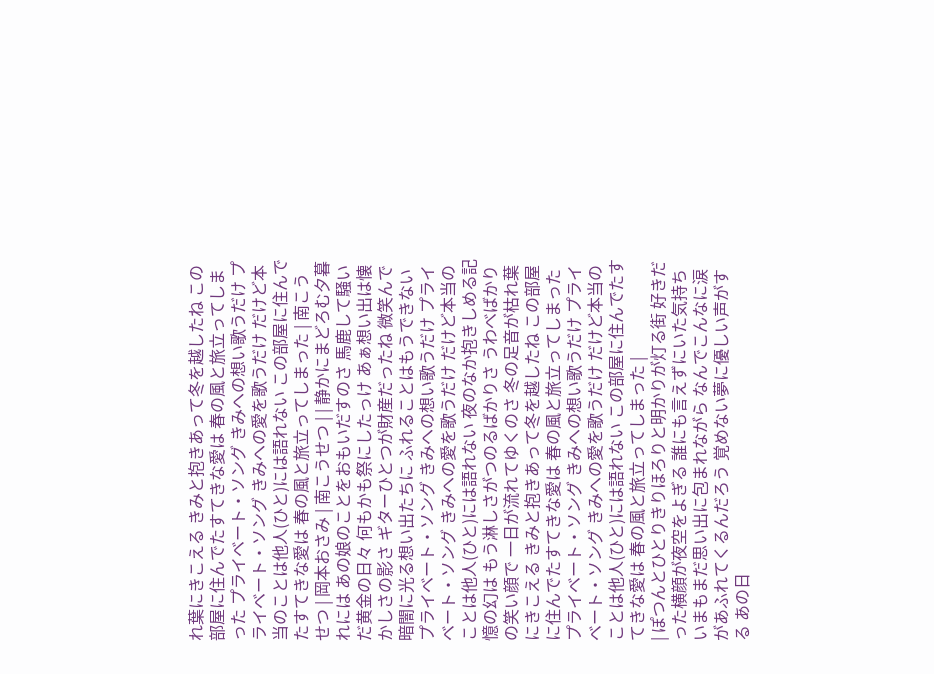れ葉にきこえる きみと抱きあって冬を越したね この部屋に住んでたすてきな愛は 春の風と旅立ってしまった プライベート・ソング きみへの想い歌うだけ プライベート・ソング きみへの愛を歌うだけ だけど本当のことは他人(ひと)には語れない この部屋に住んでたすてきな愛は 春の風と旅立ってしまった | 南こうせつ | 岡本おさみ | 南こうせつ | | 静かにまどろむ夕暮れには あの娘のことをおもいだすのさ 馬鹿して騒いだ黄金の日々 何もかも祭にしたっけ あぁ想い出は懐かしさの影さ ギターひとつが財産だったね 微笑んで暗闇に光る想い出たちに ふれることはもうできない プライベート・ソング きみへの想い歌うだけ プライベート・ソング きみへの愛を歌うだけ だけど本当のことは他人(ひと)には語れない 夜のなか抱きしめる記憶の幻は もう淋しさがつのるばかりさ うわべばかりの笑い顔で 一日が流れてゆくのさ 冬の足音が枯れ葉にきこえる きみと抱きあって冬を越したね この部屋に住んでたすてきな愛は 春の風と旅立ってしまった プライベート・ソング きみへの想い歌うだけ プライベート・ソング きみへの愛を歌うだけ だけど本当のことは他人(ひと)には語れない この部屋に住んでたすてきな愛は 春の風と旅立ってしまった |
| ぽつんとひとりきりほろりと明かりが灯る街 好きだった横顔が夜空をよぎる 誰にも言えずにいた気持ち いまもまだ思い出に包まれながら なんでこんなに涙があふれてくるんだろう 覚めない夢に優しい声がする あの日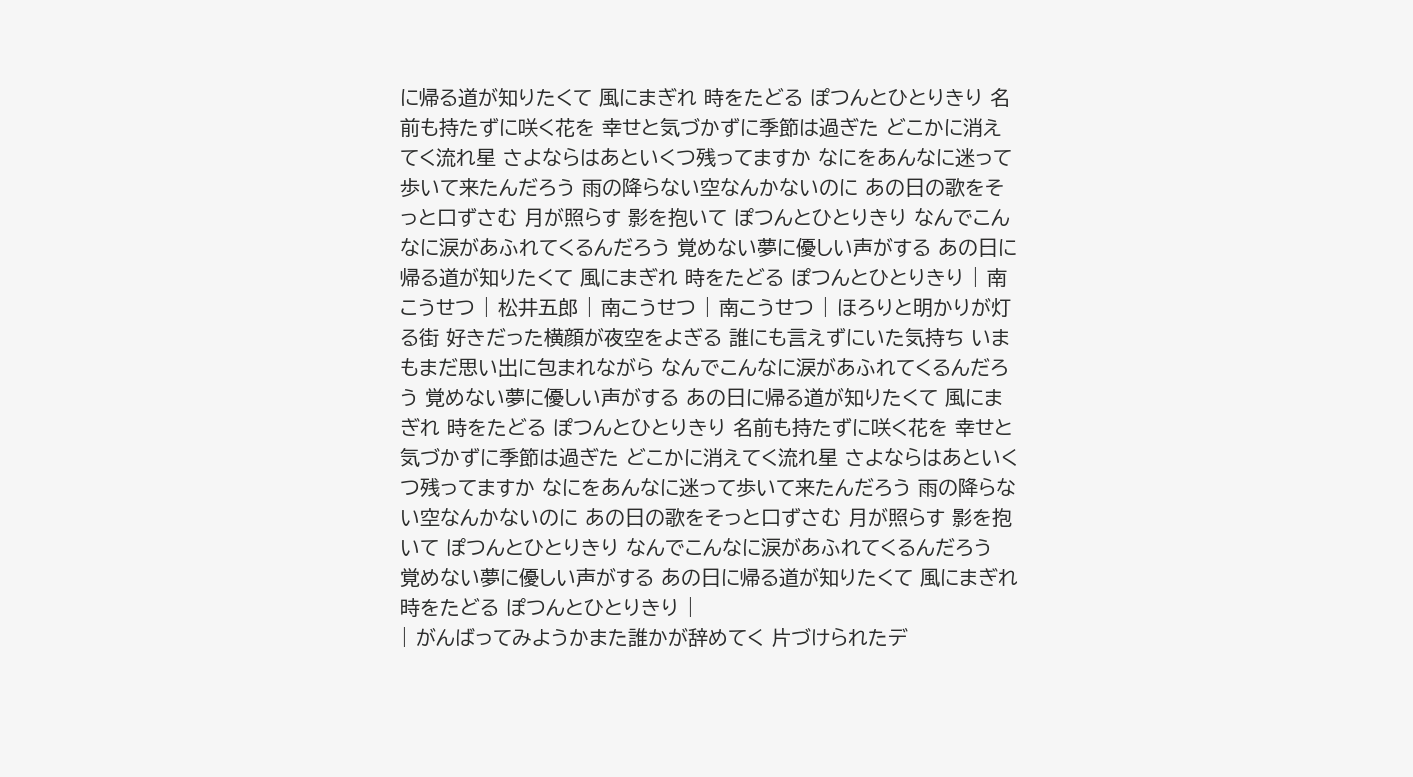に帰る道が知りたくて 風にまぎれ 時をたどる ぽつんとひとりきり 名前も持たずに咲く花を 幸せと気づかずに季節は過ぎた どこかに消えてく流れ星 さよならはあといくつ残ってますか なにをあんなに迷って歩いて来たんだろう 雨の降らない空なんかないのに あの日の歌をそっと口ずさむ 月が照らす 影を抱いて ぽつんとひとりきり なんでこんなに涙があふれてくるんだろう 覚めない夢に優しい声がする あの日に帰る道が知りたくて 風にまぎれ 時をたどる ぽつんとひとりきり | 南こうせつ | 松井五郎 | 南こうせつ | 南こうせつ | ほろりと明かりが灯る街 好きだった横顔が夜空をよぎる 誰にも言えずにいた気持ち いまもまだ思い出に包まれながら なんでこんなに涙があふれてくるんだろう 覚めない夢に優しい声がする あの日に帰る道が知りたくて 風にまぎれ 時をたどる ぽつんとひとりきり 名前も持たずに咲く花を 幸せと気づかずに季節は過ぎた どこかに消えてく流れ星 さよならはあといくつ残ってますか なにをあんなに迷って歩いて来たんだろう 雨の降らない空なんかないのに あの日の歌をそっと口ずさむ 月が照らす 影を抱いて ぽつんとひとりきり なんでこんなに涙があふれてくるんだろう 覚めない夢に優しい声がする あの日に帰る道が知りたくて 風にまぎれ 時をたどる ぽつんとひとりきり |
| がんばってみようかまた誰かが辞めてく 片づけられたデ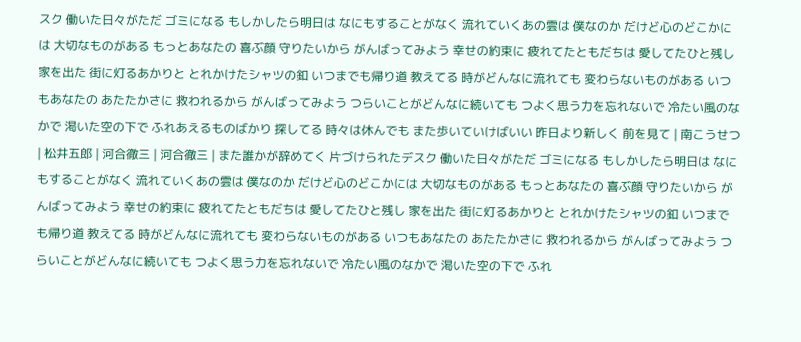スク 働いた日々がただ ゴミになる もしかしたら明日は なにもすることがなく 流れていくあの雲は 僕なのか だけど心のどこかには 大切なものがある もっとあなたの 喜ぶ顔 守りたいから がんばってみよう 幸せの約束に 疲れてたともだちは 愛してたひと残し 家を出た 街に灯るあかりと とれかけたシャツの釦 いつまでも帰り道 教えてる 時がどんなに流れても 変わらないものがある いつもあなたの あたたかさに 救われるから がんばってみよう つらいことがどんなに続いても つよく思う力を忘れないで 冷たい風のなかで 渇いた空の下で ふれあえるものばかり 探してる 時々は休んでも また歩いていけばいい 昨日より新しく 前を見て | 南こうせつ | 松井五郎 | 河合徹三 | 河合徹三 | また誰かが辞めてく 片づけられたデスク 働いた日々がただ ゴミになる もしかしたら明日は なにもすることがなく 流れていくあの雲は 僕なのか だけど心のどこかには 大切なものがある もっとあなたの 喜ぶ顔 守りたいから がんばってみよう 幸せの約束に 疲れてたともだちは 愛してたひと残し 家を出た 街に灯るあかりと とれかけたシャツの釦 いつまでも帰り道 教えてる 時がどんなに流れても 変わらないものがある いつもあなたの あたたかさに 救われるから がんばってみよう つらいことがどんなに続いても つよく思う力を忘れないで 冷たい風のなかで 渇いた空の下で ふれ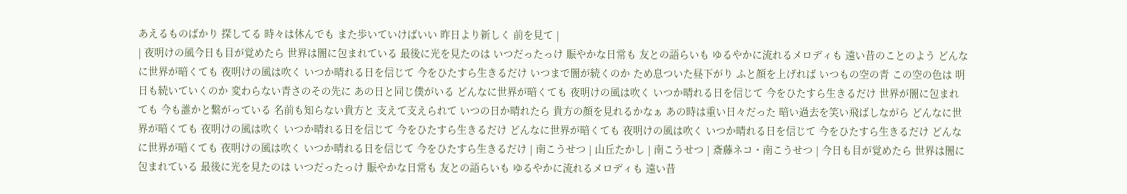あえるものばかり 探してる 時々は休んでも また歩いていけばいい 昨日より新しく 前を見て |
| 夜明けの風今日も目が覚めたら 世界は闇に包まれている 最後に光を見たのは いつだったっけ 賑やかな日常も 友との語らいも ゆるやかに流れるメロディも 遠い昔のことのよう どんなに世界が暗くても 夜明けの風は吹く いつか晴れる日を信じて 今をひたすら生きるだけ いつまで闇が続くのか ため息ついた昼下がり ふと顔を上げれば いつもの空の青 この空の色は 明日も続いていくのか 変わらない青さのその先に あの日と同じ僕がいる どんなに世界が暗くても 夜明けの風は吹く いつか晴れる日を信じて 今をひたすら生きるだけ 世界が闇に包まれても 今も誰かと繋がっている 名前も知らない貴方と 支えて支えられて いつの日か晴れたら 貴方の顔を見れるかなぁ あの時は重い日々だった 暗い過去を笑い飛ばしながら どんなに世界が暗くても 夜明けの風は吹く いつか晴れる日を信じて 今をひたすら生きるだけ どんなに世界が暗くても 夜明けの風は吹く いつか晴れる日を信じて 今をひたすら生きるだけ どんなに世界が暗くても 夜明けの風は吹く いつか晴れる日を信じて 今をひたすら生きるだけ | 南こうせつ | 山丘たかし | 南こうせつ | 斎藤ネコ・南こうせつ | 今日も目が覚めたら 世界は闇に包まれている 最後に光を見たのは いつだったっけ 賑やかな日常も 友との語らいも ゆるやかに流れるメロディも 遠い昔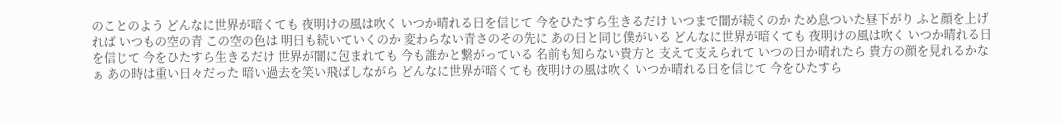のことのよう どんなに世界が暗くても 夜明けの風は吹く いつか晴れる日を信じて 今をひたすら生きるだけ いつまで闇が続くのか ため息ついた昼下がり ふと顔を上げれば いつもの空の青 この空の色は 明日も続いていくのか 変わらない青さのその先に あの日と同じ僕がいる どんなに世界が暗くても 夜明けの風は吹く いつか晴れる日を信じて 今をひたすら生きるだけ 世界が闇に包まれても 今も誰かと繋がっている 名前も知らない貴方と 支えて支えられて いつの日か晴れたら 貴方の顔を見れるかなぁ あの時は重い日々だった 暗い過去を笑い飛ばしながら どんなに世界が暗くても 夜明けの風は吹く いつか晴れる日を信じて 今をひたすら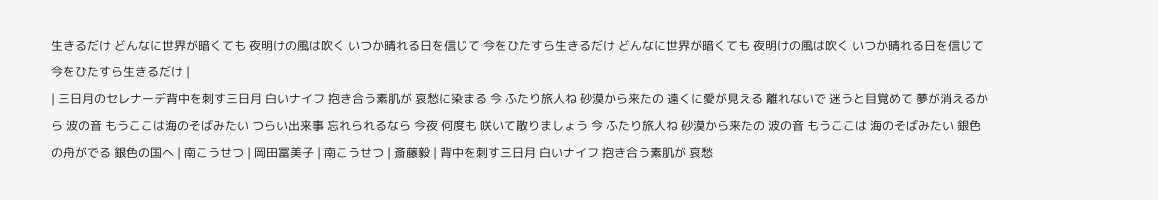生きるだけ どんなに世界が暗くても 夜明けの風は吹く いつか晴れる日を信じて 今をひたすら生きるだけ どんなに世界が暗くても 夜明けの風は吹く いつか晴れる日を信じて 今をひたすら生きるだけ |
| 三日月のセレナーデ背中を刺す三日月 白いナイフ 抱き合う素肌が 哀愁に染まる 今 ふたり旅人ね 砂漠から来たの 遠くに愛が見える 離れないで 迷うと目覚めて 夢が消えるから 波の音 もうここは海のそばみたい つらい出来事 忘れられるなら 今夜 何度も 咲いて散りましょう 今 ふたり旅人ね 砂漠から来たの 波の音 もうここは 海のそばみたい 銀色の舟がでる 銀色の国へ | 南こうせつ | 岡田冨美子 | 南こうせつ | 斎藤毅 | 背中を刺す三日月 白いナイフ 抱き合う素肌が 哀愁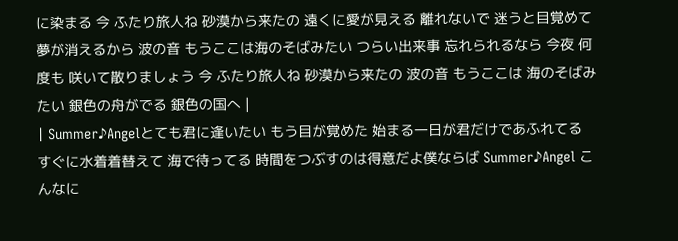に染まる 今 ふたり旅人ね 砂漠から来たの 遠くに愛が見える 離れないで 迷うと目覚めて 夢が消えるから 波の音 もうここは海のそばみたい つらい出来事 忘れられるなら 今夜 何度も 咲いて散りましょう 今 ふたり旅人ね 砂漠から来たの 波の音 もうここは 海のそばみたい 銀色の舟がでる 銀色の国へ |
| Summer♪Angelとても君に逢いたい もう目が覚めた 始まる一日が君だけであふれてる すぐに水着着替えて 海で待ってる 時間をつぶすのは得意だよ僕ならば Summer♪Angel こんなに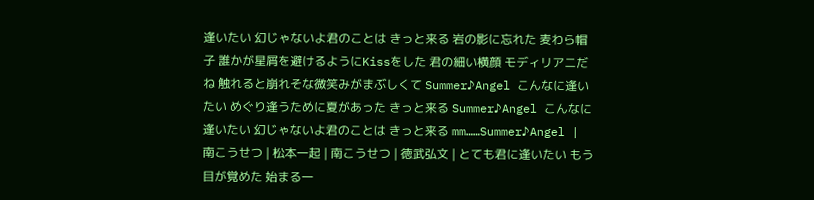逢いたい 幻じゃないよ君のことは きっと来る 岩の影に忘れた 麦わら帽子 誰かが星屑を避けるようにKissをした 君の細い横顔 モディリアニだね 触れると崩れそな微笑みがまぶしくて Summer♪Angel こんなに逢いたい めぐり逢うために夏があった きっと来る Summer♪Angel こんなに逢いたい 幻じゃないよ君のことは きっと来る mm……Summer♪Angel | 南こうせつ | 松本一起 | 南こうせつ | 徳武弘文 | とても君に逢いたい もう目が覚めた 始まる一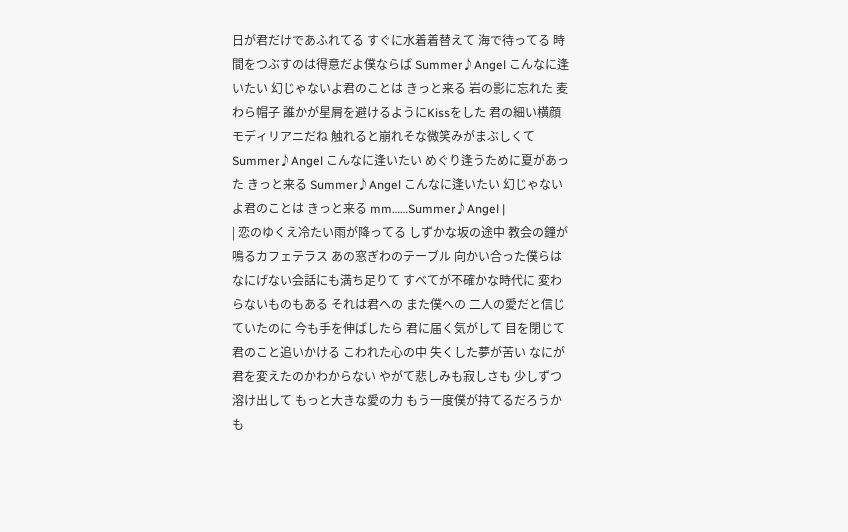日が君だけであふれてる すぐに水着着替えて 海で待ってる 時間をつぶすのは得意だよ僕ならば Summer♪Angel こんなに逢いたい 幻じゃないよ君のことは きっと来る 岩の影に忘れた 麦わら帽子 誰かが星屑を避けるようにKissをした 君の細い横顔 モディリアニだね 触れると崩れそな微笑みがまぶしくて Summer♪Angel こんなに逢いたい めぐり逢うために夏があった きっと来る Summer♪Angel こんなに逢いたい 幻じゃないよ君のことは きっと来る mm……Summer♪Angel |
| 恋のゆくえ冷たい雨が降ってる しずかな坂の途中 教会の鐘が鳴るカフェテラス あの窓ぎわのテーブル 向かい合った僕らは なにげない会話にも満ち足りて すべてが不確かな時代に 変わらないものもある それは君への また僕への 二人の愛だと信じていたのに 今も手を伸ばしたら 君に届く気がして 目を閉じて君のこと追いかける こわれた心の中 失くした夢が苦い なにが君を変えたのかわからない やがて悲しみも寂しさも 少しずつ溶け出して もっと大きな愛の力 もう一度僕が持てるだろうか も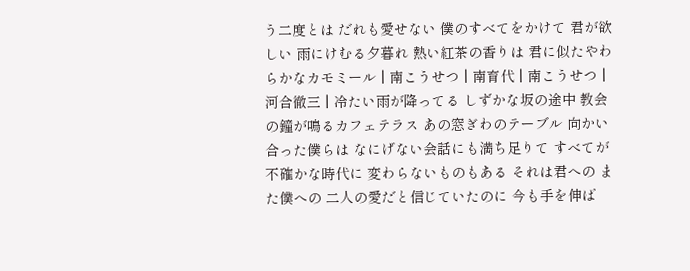う二度とは だれも愛せない 僕のすべてをかけて 君が欲しい 雨にけむる夕暮れ 熱い紅茶の香りは 君に似たやわらかなカモミール | 南こうせつ | 南育代 | 南こうせつ | 河合徹三 | 冷たい雨が降ってる しずかな坂の途中 教会の鐘が鳴るカフェテラス あの窓ぎわのテーブル 向かい合った僕らは なにげない会話にも満ち足りて すべてが不確かな時代に 変わらないものもある それは君への また僕への 二人の愛だと信じていたのに 今も手を伸ば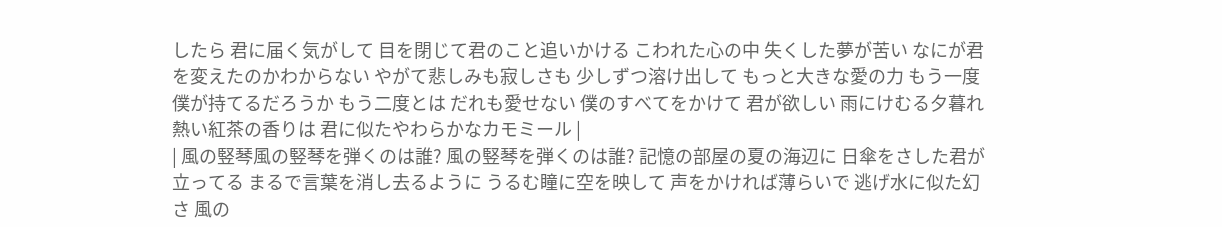したら 君に届く気がして 目を閉じて君のこと追いかける こわれた心の中 失くした夢が苦い なにが君を変えたのかわからない やがて悲しみも寂しさも 少しずつ溶け出して もっと大きな愛の力 もう一度僕が持てるだろうか もう二度とは だれも愛せない 僕のすべてをかけて 君が欲しい 雨にけむる夕暮れ 熱い紅茶の香りは 君に似たやわらかなカモミール |
| 風の竪琴風の竪琴を弾くのは誰? 風の竪琴を弾くのは誰? 記憶の部屋の夏の海辺に 日傘をさした君が立ってる まるで言葉を消し去るように うるむ瞳に空を映して 声をかければ薄らいで 逃げ水に似た幻さ 風の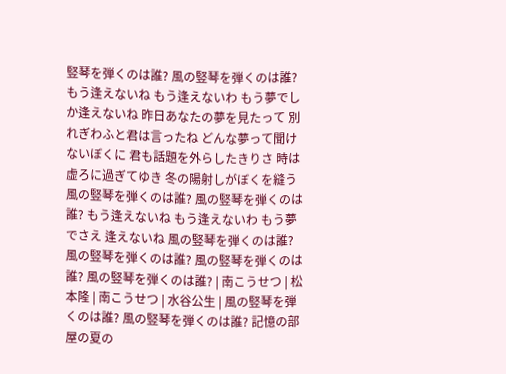竪琴を弾くのは誰? 風の竪琴を弾くのは誰? もう逢えないね もう逢えないわ もう夢でしか逢えないね 昨日あなたの夢を見たって 別れぎわふと君は言ったね どんな夢って聞けないぼくに 君も話題を外らしたきりさ 時は虚ろに過ぎてゆき 冬の陽射しがぼくを縫う 風の竪琴を弾くのは誰? 風の竪琴を弾くのは誰? もう逢えないね もう逢えないわ もう夢でさえ 逢えないね 風の竪琴を弾くのは誰? 風の竪琴を弾くのは誰? 風の竪琴を弾くのは誰? 風の竪琴を弾くのは誰? | 南こうせつ | 松本隆 | 南こうせつ | 水谷公生 | 風の竪琴を弾くのは誰? 風の竪琴を弾くのは誰? 記憶の部屋の夏の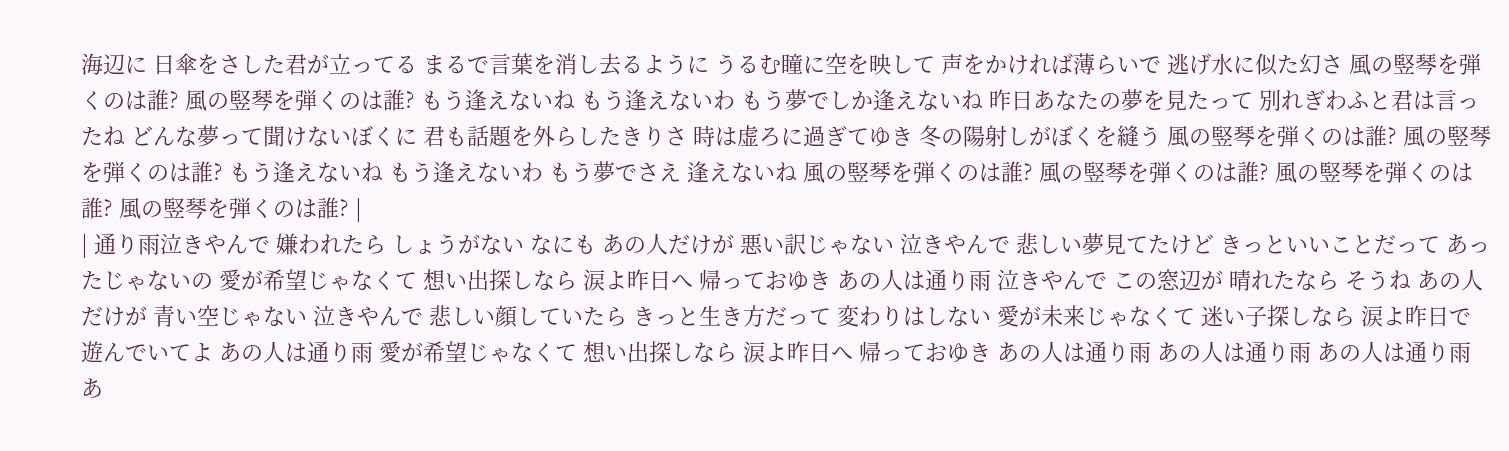海辺に 日傘をさした君が立ってる まるで言葉を消し去るように うるむ瞳に空を映して 声をかければ薄らいで 逃げ水に似た幻さ 風の竪琴を弾くのは誰? 風の竪琴を弾くのは誰? もう逢えないね もう逢えないわ もう夢でしか逢えないね 昨日あなたの夢を見たって 別れぎわふと君は言ったね どんな夢って聞けないぼくに 君も話題を外らしたきりさ 時は虚ろに過ぎてゆき 冬の陽射しがぼくを縫う 風の竪琴を弾くのは誰? 風の竪琴を弾くのは誰? もう逢えないね もう逢えないわ もう夢でさえ 逢えないね 風の竪琴を弾くのは誰? 風の竪琴を弾くのは誰? 風の竪琴を弾くのは誰? 風の竪琴を弾くのは誰? |
| 通り雨泣きやんで 嫌われたら しょうがない なにも あの人だけが 悪い訳じゃない 泣きやんで 悲しい夢見てたけど きっといいことだって あったじゃないの 愛が希望じゃなくて 想い出探しなら 涙よ昨日へ 帰っておゆき あの人は通り雨 泣きやんで この窓辺が 晴れたなら そうね あの人だけが 青い空じゃない 泣きやんで 悲しい顔していたら きっと生き方だって 変わりはしない 愛が未来じゃなくて 迷い子探しなら 涙よ昨日で 遊んでいてよ あの人は通り雨 愛が希望じゃなくて 想い出探しなら 涙よ昨日へ 帰っておゆき あの人は通り雨 あの人は通り雨 あの人は通り雨 あ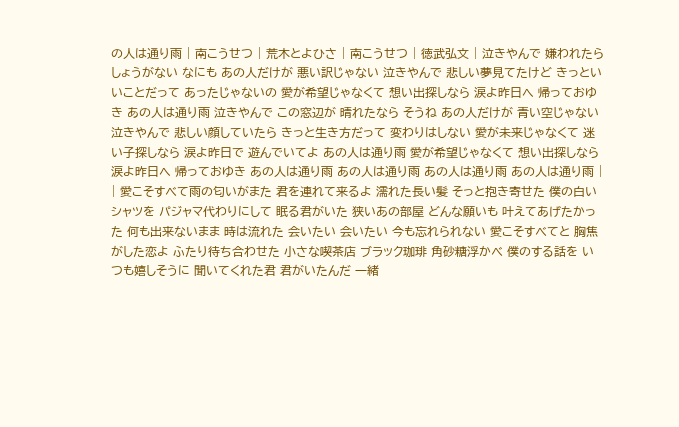の人は通り雨 | 南こうせつ | 荒木とよひさ | 南こうせつ | 徳武弘文 | 泣きやんで 嫌われたら しょうがない なにも あの人だけが 悪い訳じゃない 泣きやんで 悲しい夢見てたけど きっといいことだって あったじゃないの 愛が希望じゃなくて 想い出探しなら 涙よ昨日へ 帰っておゆき あの人は通り雨 泣きやんで この窓辺が 晴れたなら そうね あの人だけが 青い空じゃない 泣きやんで 悲しい顔していたら きっと生き方だって 変わりはしない 愛が未来じゃなくて 迷い子探しなら 涙よ昨日で 遊んでいてよ あの人は通り雨 愛が希望じゃなくて 想い出探しなら 涙よ昨日へ 帰っておゆき あの人は通り雨 あの人は通り雨 あの人は通り雨 あの人は通り雨 |
| 愛こそすべて雨の匂いがまた 君を連れて来るよ 濡れた長い髪 そっと抱き寄せた 僕の白いシャツを パジャマ代わりにして 眠る君がいた 狭いあの部屋 どんな願いも 叶えてあげたかった 何も出来ないまま 時は流れた 会いたい 会いたい 今も忘れられない 愛こそすべてと 胸焦がした恋よ ふたり待ち合わせた 小さな喫茶店 ブラック珈琲 角砂糖浮かべ 僕のする話を いつも嬉しそうに 聞いてくれた君 君がいたんだ 一緒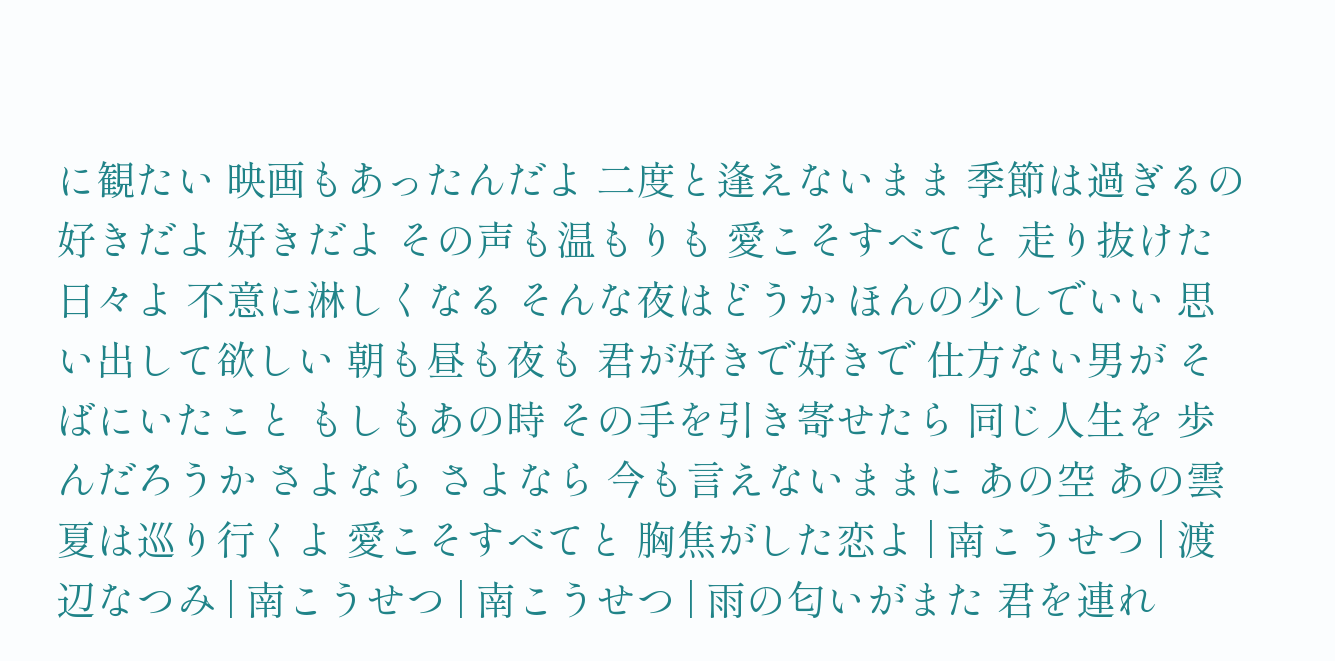に観たい 映画もあったんだよ 二度と逢えないまま 季節は過ぎるの 好きだよ 好きだよ その声も温もりも 愛こそすべてと 走り抜けた日々よ 不意に淋しくなる そんな夜はどうか ほんの少しでいい 思い出して欲しい 朝も昼も夜も 君が好きで好きで 仕方ない男が そばにいたこと もしもあの時 その手を引き寄せたら 同じ人生を 歩んだろうか さよなら さよなら 今も言えないままに あの空 あの雲 夏は巡り行くよ 愛こそすべてと 胸焦がした恋よ | 南こうせつ | 渡辺なつみ | 南こうせつ | 南こうせつ | 雨の匂いがまた 君を連れ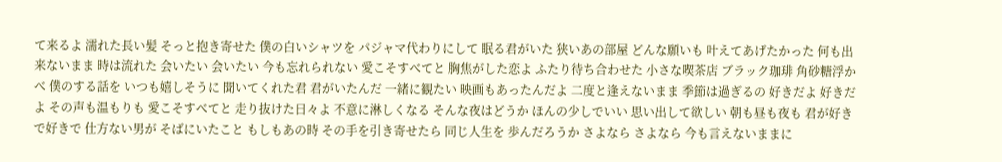て来るよ 濡れた長い髪 そっと抱き寄せた 僕の白いシャツを パジャマ代わりにして 眠る君がいた 狭いあの部屋 どんな願いも 叶えてあげたかった 何も出来ないまま 時は流れた 会いたい 会いたい 今も忘れられない 愛こそすべてと 胸焦がした恋よ ふたり待ち合わせた 小さな喫茶店 ブラック珈琲 角砂糖浮かべ 僕のする話を いつも嬉しそうに 聞いてくれた君 君がいたんだ 一緒に観たい 映画もあったんだよ 二度と逢えないまま 季節は過ぎるの 好きだよ 好きだよ その声も温もりも 愛こそすべてと 走り抜けた日々よ 不意に淋しくなる そんな夜はどうか ほんの少しでいい 思い出して欲しい 朝も昼も夜も 君が好きで好きで 仕方ない男が そばにいたこと もしもあの時 その手を引き寄せたら 同じ人生を 歩んだろうか さよなら さよなら 今も言えないままに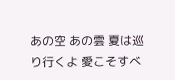あの空 あの雲 夏は巡り行くよ 愛こそすべ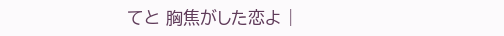てと 胸焦がした恋よ |